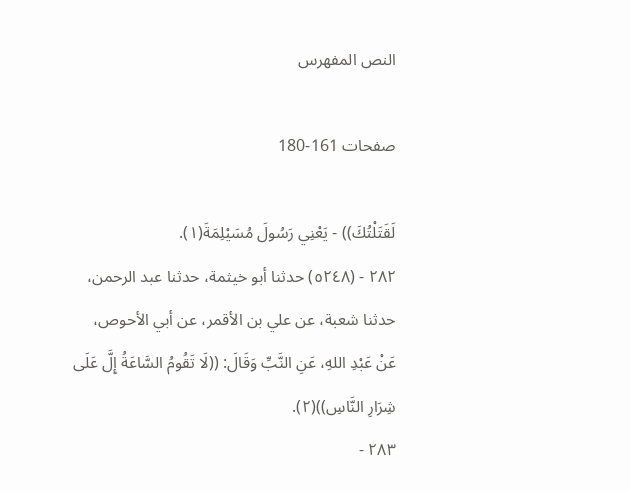النص المفهرس

صفحات 161-180

لَقَتَلْتُكَ)) - يَعْنِي رَسُولَ مُسَيْلِمَةَ(١).
٢٨٢ - (٥٢٤٨) حدثنا أبو خيثمة، حدثنا عبد الرحمن،
حدثنا شعبة، عن علي بن الأقمر، عن أبي الأحوص،
عَنْ عَبْدِ اللهِ، عَنِ النَّبِّ وَقَالَ: ((لَا تَقُومُ السَّاعَةُ إِلَّ عَلَى
شِرَارِ النَّاسِ))(٢).
٢٨٣ -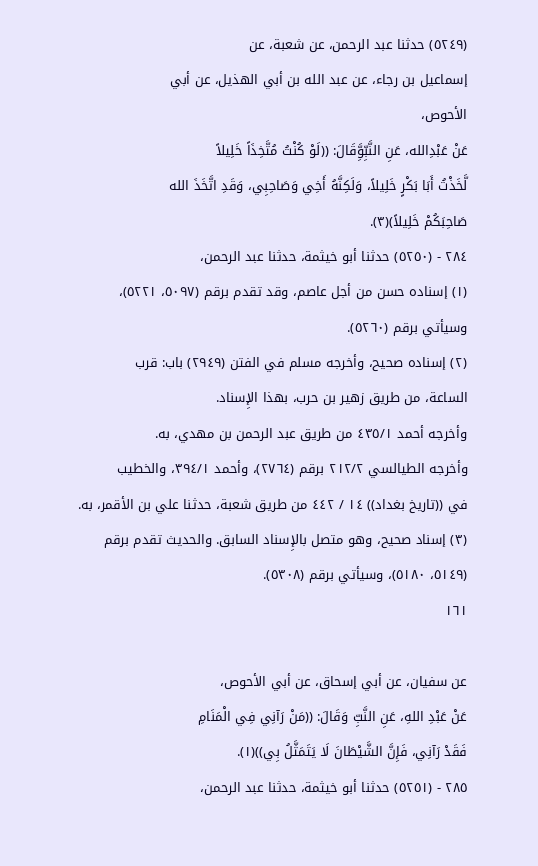(٥٢٤٩) حدثنا عبد الرحمن، عن شعبة، عن
إسماعيل بن رجاء، عن عبد الله بن أبي الهذيل، عن أبي
الأحوص،
عَنْ عَبْدِالله، عَنِ النَّبِّوَِّقَالَ: ((لَوْ كُنْتُ مُتَّخِذَاً خَلِيلاً
لَّخَذْتُ أَبَا بَكْرٍ خَلِيلاً، وَلَكِنَّهُ أَخِي وَصَاحِبِي، وَقَدِ اتَّخَذَ الله
صَاحِبَكُمْ خَلِيلاً)(٣).
٢٨٤ - (٥٢٥٠) حدثنا أبو خيثمة، حدثنا عبد الرحمن،
(١) إسناده حسن من أجل عاصم، وقد تقدم برقم (٥٠٩٧، ٥٢٢١)،
وسیأتي برقم (٥٢٦٠).
(٢) إسناده صحيح، وأخرجه مسلم في الفتن (٢٩٤٩) باب: قرب
الساعة، من طريق زهير بن حرب، بهذا الإِسناد.
وأخرجه أحمد ٤٣٥/١ من طريق عبد الرحمن بن مهدي، به.
وأخرجه الطيالسي ٢١٢/٢ برقم (٢٧٦٤)، وأحمد ٣٩٤/١، والخطيب
في ((تاريخ بغداد)) ١٤ / ٤٤٢ من طريق شعبة، حدثنا علي بن الأقمر، به.
(٣) إسناد صحيح، وهو متصل بالإِسناد السابق. والحديث تقدم برقم
(٥١٤٩، ٥١٨٠)، وسيأتي برقم (٥٣٠٨).
١٦١

عن سفيان، عن أبي إسحاق، عن أبي الأحوص،
عَنْ عَبْدِ اللهِ، عَنِ النَّبِّ وَقَالَ: ((مَنْ رَآنِي فِي الْمَنَامِ
فَقَدْ رَآنِي، فَإِنَّ الشَّيْطَانَ لَا يَتَمَثَّلُ بِي))(١).
٢٨٥ - (٥٢٥١) حدثنا أبو خيثمة، حدثنا عبد الرحمن،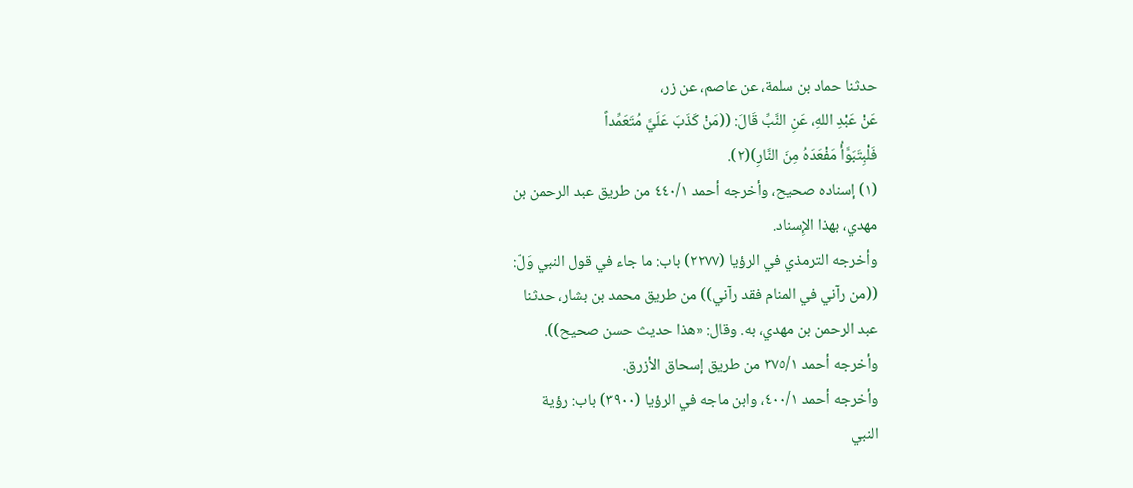حدثنا حماد بن سلمة، عن عاصم، عن زر،
عَنْ عَبْدِ اللهِ، عَنِ النَّبِّ قَالَ: ((مَنْ كَذَبَ عَلَيَّ مُتَعَمِّداً
فَلْبِتَبَوَّأُ مَفْعَدَهُ مِنَ النَّارِ)(٢).
(١) إسناده صحيح، وأخرجه أحمد ٤٤٠/١ من طريق عبد الرحمن بن
مهدي، بهذا الإِسناد.
وأخرجه الترمذي في الرؤيا (٢٢٧٧) باب: ما جاء في قول النبي وَلّ:
((من رآني في المنام فقد رآني)) من طريق محمد بن بشار، حدثنا
عبد الرحمن بن مهدي، به. وقال: «هذا حديث حسن صحيح)).
وأخرجه أحمد ٣٧٥/١ من طريق إسحاق الأزرق.
وأخرجه أحمد ٤٠٠/١، وابن ماجه في الرؤيا (٣٩٠٠) باب: رؤية
النبي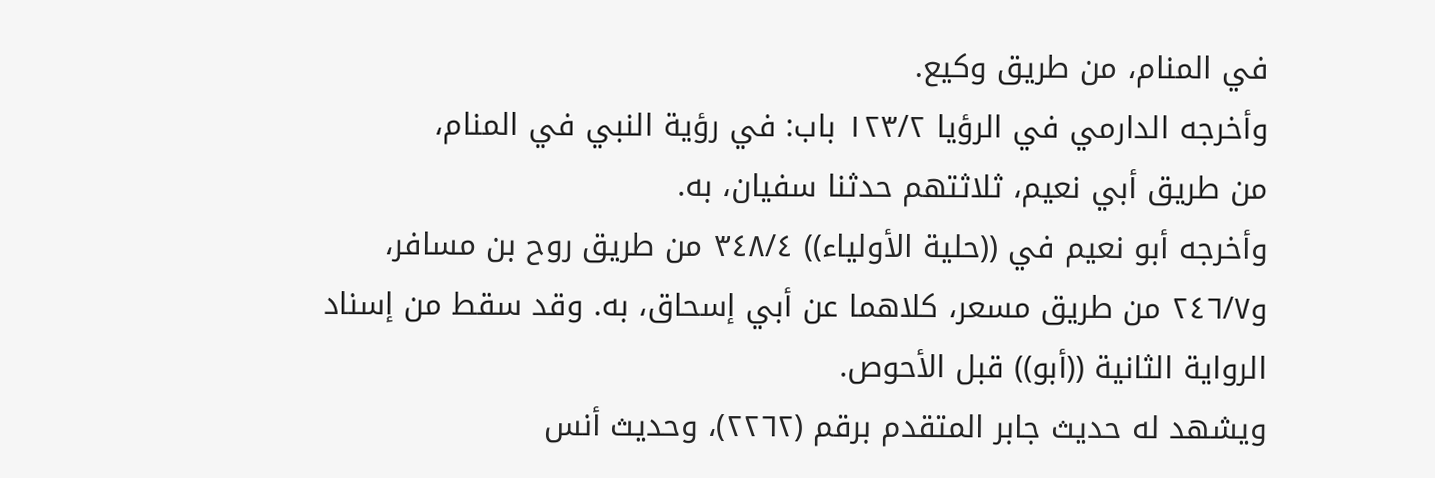في المنام، من طريق وكيع.
وأخرجه الدارمي في الرؤيا ١٢٣/٢ باب: في رؤية النبي في المنام،
من طريق أبي نعيم، ثلاثتهم حدثنا سفيان، به.
وأخرجه أبو نعيم في ((حلية الأولياء)) ٣٤٨/٤ من طريق روح بن مسافر،
و٢٤٦/٧ من طريق مسعر، كلاهما عن أبي إسحاق، به. وقد سقط من إسناد
الرواية الثانية ((أبو)) قبل الأحوص.
ويشهد له حديث جابر المتقدم برقم (٢٢٦٢)، وحديث أنس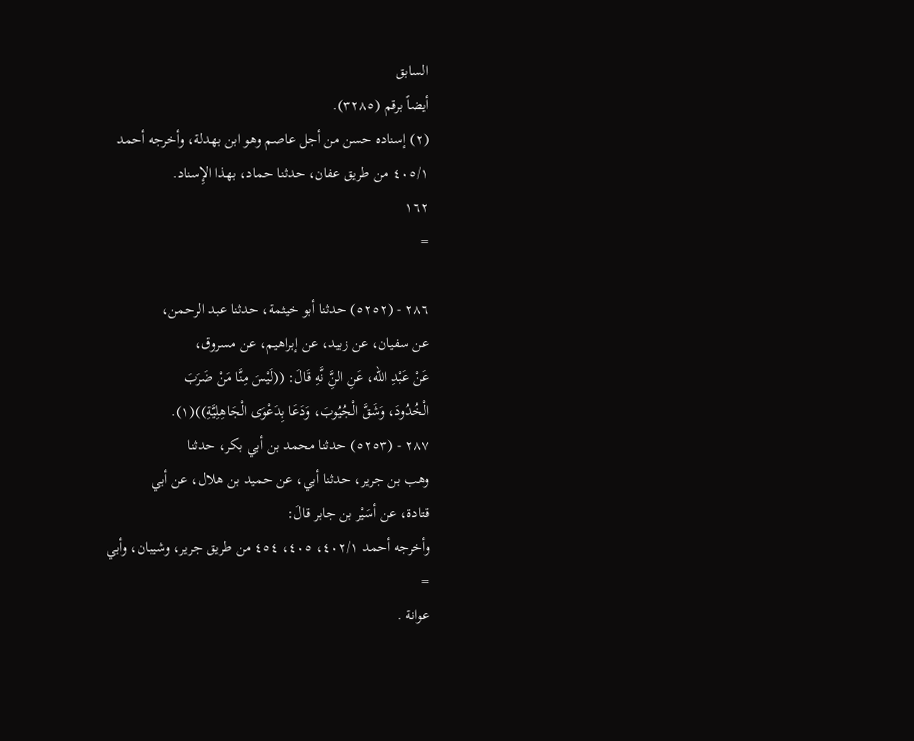السابق
أيضاً برقم (٣٢٨٥).
(٢) إسناده حسن من أجل عاصم وهو ابن بهدلة، وأخرجه أحمد
٤٠٥/١ من طريق عفان، حدثنا حماد، بهذا الإِسناد.
١٦٢
=

٢٨٦ - (٥٢٥٢) حدثنا أبو خيثمة، حدثنا عبد الرحمن،
عن سفيان، عن زبيد، عن إبراهيم، عن مسروق،
عَنْ عَبْدِ الله، عَنِ النَِّ نَّهِ قَالَ: ((لَيْسَ مِنَّا مَنْ ضَرَبَ
الْخُدُودَ، وَشَقَّ الْجُيُوبَ، وَدَعَا بِدَعْوَى الْجَاهِلِيَّةِ))(١).
٢٨٧ - (٥٢٥٣) حدثنا محمد بن أبي بكر، حدثنا
وهب بن جرير، حدثنا أبي، عن حميد بن هلال، عن أبي
قتادة، عن أسَيْر بن جابر قالَ:
وأخرجه أحمد ٤٠٢/١، ٤٠٥، ٤٥٤ من طريق جرير، وشيبان، وأبي
=
عوانة .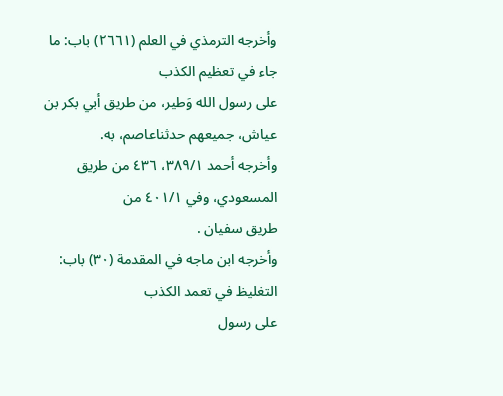وأخرجه الترمذي في العلم (٢٦٦١) باب: ما جاء في تعظيم الكذب
على رسول الله وَطير، من طريق أبي بكر بن عياش، جميعهم حدثناعاصم، به.
وأخرجه أحمد ٣٨٩/١، ٤٣٦ من طريق المسعودي، وفي ٤٠١/١ من
طريق سفيان .
وأخرجه ابن ماجه في المقدمة (٣٠) باب: التغليظ في تعمد الكذب
على رسول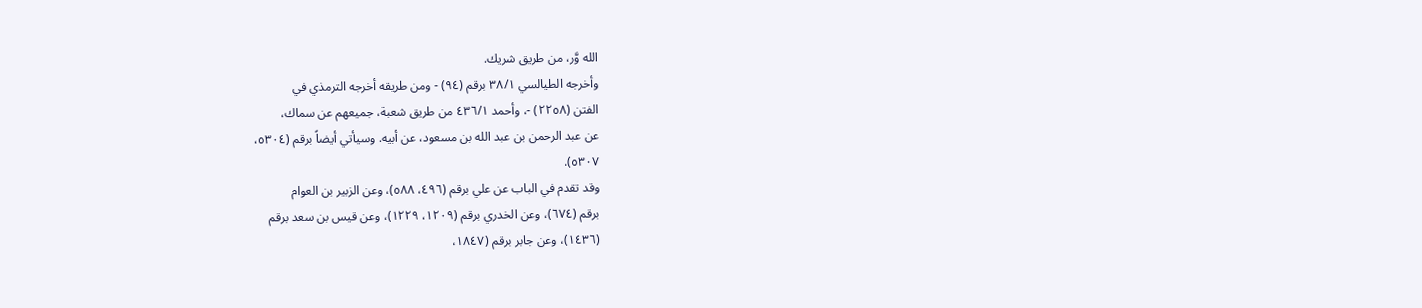الله وَّر، من طريق شريك.
وأخرجه الطيالسي ٣٨/١ برقم (٩٤) - ومن طريقه أخرجه الترمذي في
الفتن (٢٢٥٨) -، وأحمد ٤٣٦/١ من طريق شعبة، جميعهم عن سماك،
عن عبد الرحمن بن عبد الله بن مسعود، عن أبيه. وسيأتي أيضاً برقم (٥٣٠٤،
٥٣٠٧).
وقد تقدم في الباب عن علي برقم (٤٩٦، ٥٨٨)، وعن الزبير بن العوام
برقم (٦٧٤)، وعن الخدري برقم (١٢٠٩، ١٢٢٩)، وعن قيس بن سعد برقم
(١٤٣٦)، وعن جابر برقم (١٨٤٧،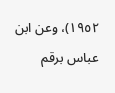١٩٥٢)، وعن ابن عباس برقم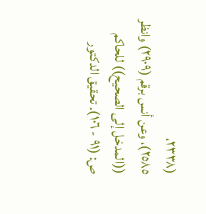(٢٣٣٨،
٢٥٨٥)، وعن أنس برقم (٢٩٠٩) وانظر ((المدخل إلى الصحيح)) للحاكم
ص: (٩١ - ١٠٦). تحقيق الدكتور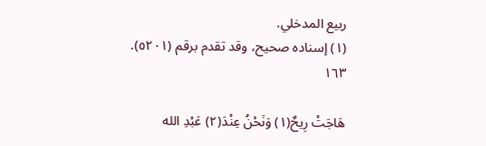ربيع المدخلي.
(١) إسناده صحيح، وقد تقدم برقم (٥٢٠١).
١٦٣

هَاجَتْ رِيحٌ(١) وَنَحْنُ عِنْدَ(٢) عَبْدِ الله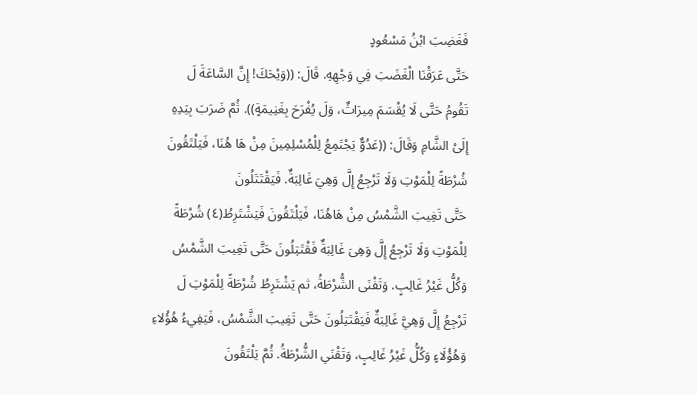فَغَضِبَ ابْنُ مَسْعُودٍ
حَتَّى عَرَقْنَا الْغَضَبَ فِي وَجْهِهِ. قَالَ: ((وَيْحَكَ! إِنَّ السَّاعَةَ لَ
تَقُومُ حَتَّى لَا يُقْسَمَ مِيرَاثٌ، وَلَ يُفْرَحَ بِغَنِيمَةٍ)). ثُمَّ ضَرَبَ بِيَدِهِ
إِلَىْ الشَّامِ وَقَالَ: ((عَدُوٌّ يَجْتَمِعُ لِلْمُسْلِمِينَ مِنْ هَا هُنَا، فَيَلْتَقُونَ
شُرْطَةً لِلْمَوْتِ وَلَا تَرْجِعُ إِلَّ وَهِيَ غَالِبَةٌ. فَيَقْتَتَلُونَ
حَتَّى تَغِيبَ الشَّمْسُ مِنْ هَاهُنَا، فَيَلْتَقُونَ فَيَشْتَرِطُ(٤) شُرْطَةً
لِلْمَوْتِ وَلَا تَرْجِعُ إِلَّ وَهِىَ غَالِبَةٌ فَقْتَتِلُونَ حَتَّى تَغِيبَ الشَّمْسُ
وَكُلُّ غَيْرُ غَالِبٍ. وَتَفْنَى الشُّرْطَةُ، ثم يَشْتَرِطُ شُرْطَةً لِلْمَوْتِ لَ
تَرْجِعُ إِلَّ وَهِيَّ غَالِبَةٌ فَيَقْتَتِلُونَ حَتَّى تَغِيبَ الشَّمْسُ، فَيَفِيءُ هُؤُلاءِ
وَهُؤُلَاءٍ وَكُلُّ غَيْرُ غَالِبٍ، وَتَقْنَىِ الشُّرْطَةُ. ثُمَّ يَلْتَقُونَ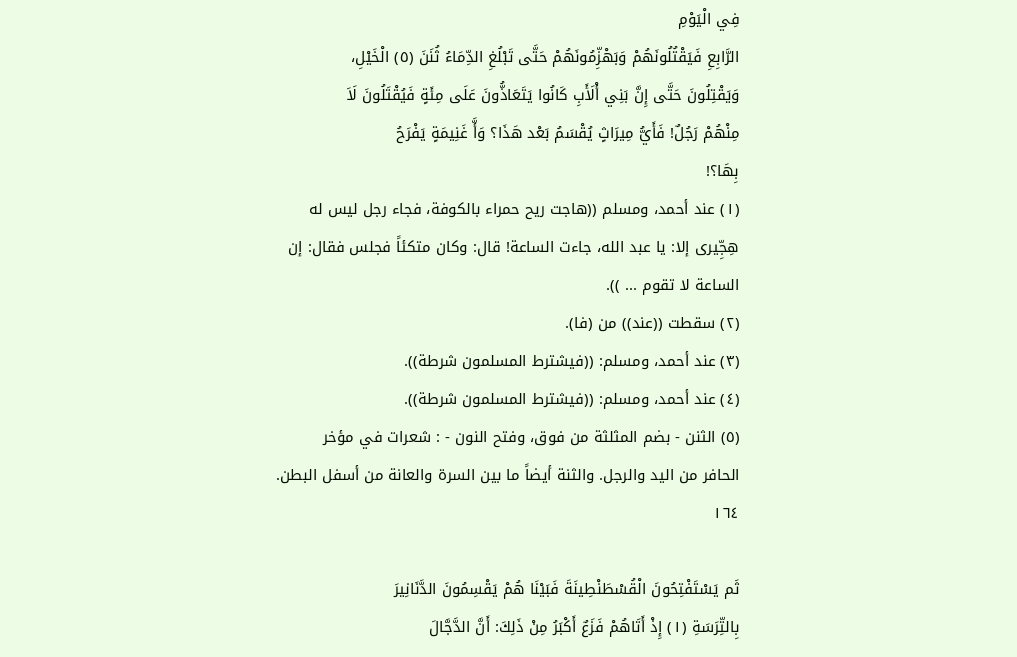فِي الْيَوْمِ
الرَّابِعِ فَيَقْتُلُونَهُمْ وَبَهْزِّمُونَهُمْ حَتَّى تَبْلُغِ الدِّمَاءُ ثُنَنَ (٥) الْخَيْلِ،
وَيَقْتِلُونَ حَتَّى إِنَّ بَنِي أْلَأَبِ كَانُوا يَتَعَاذُّونَ عَلَى مِئَةٍ فَيُقْتَلُونَ لَاَ
مِنْهُمْ رَجُلٌ! فَأَيُّ مِيرَاثٍ يُقْسَمُ بَعْد هَذَا؟ وَأَّ غَنِيمَةٍ يَفْرَحُ
بِهَا؟!
(١) عند أحمد، ومسلم ((هاجت ريح حمراء بالكوفة، فجاء رجل ليس له
هِجِّيرى إلا: يا عبد الله، جاءت الساعة! قال: وكان متكئاً فجلس فقال: إن
الساعة لا تقوم ... )).
(٢) سقطت ((عند)) من (فا).
(٣) عند أحمد، ومسلم: ((فيشترط المسلمون شرطة)).
(٤) عند أحمد، ومسلم: ((فيشترط المسلمون شرطة)).
(٥) الثنن - بضم المثلثة من فوق، وفتح النون - : شعرات في مؤخر
الحافر من اليد والرجل. والثنة أيضاً ما بين السرة والعانة من أسفل البطن.
١٦٤

ثَم يَسْتَفْتِحُونَ الْقُسْطَنْطِينَةَ فَبَيْنَا هُمْ يَقْسِمُونَ الدَّنَانِيرَ
بِالتِّرَسَةِ (١) إِذْ أَتَاهُمْ فَزَعٌ أَكْبَرُ مِنْ ذَلِكَ: أَنَّ الدَّجَّالَ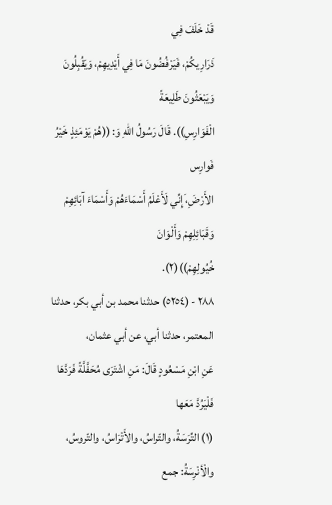قَدْ خَلَفَ فِي
ذَرَارِيكُمْ، فَيَرْفُضُونَ مَا فِي أَيْدِيهِمْ، وَيَقُبِلُونَ وَيَبْعَثُونَ طَلِيعَةً
الْفَوَارِسِ)). قَالَ رَسُولُ اللهِ وَ: ((هُمْ يَوْمَئِذٍ خَيْرُ فَوارِس
الأَرْضَِ،َ إِنِّي لَأَعْلَمُ أَسْمَاءَهُمْ وَأَسْمَاءَ آبَائِهِمْ وَقَبَائِلِهِمْ وَأَلْوَانَ
خُيُولِهِمْ))(٢).
٢٨٨ - (٥٢٥٤) حدثنا محمد بن أبي بكر، حدثنا
المعتمر، حدثنا أبي، عن أبي عثمان،
عَنِ ابْنِ مَسْعُودٍ قَالَ: مَنِ اشْتَرَى مُحَفَّلَّةً فَرَدَّهَا فَلْيَرُدَّ مَعَها
(١) التِّرَسَةُ، والتّراسُ، والأَتْرَاسُ، والتّروسُ، والْأنْرِسَةُ: جمع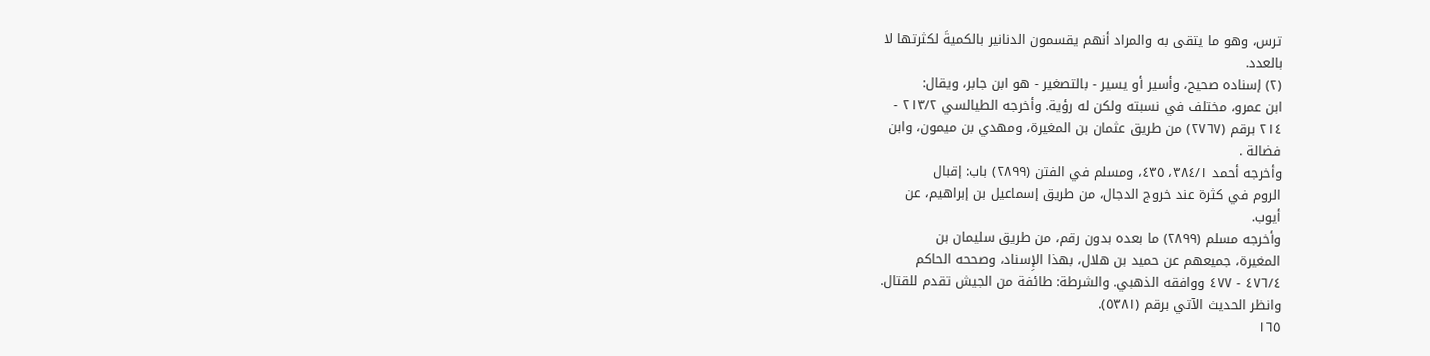ترس، وهو ما يتقى به والمراد أنهم يقسمون الدنانير بالكميةَ لكثرتها لا
بالعدد.
(٢) إسناده صحيح، وأسير أو يسير - بالتصغير - هو ابن جابر، ويقال:
ابن عمرو، مختلف في نسبته ولكن له رؤية. وأخرجه الطيالسي ٢١٣/٢ -
٢١٤ برقم (٢٧٦٧) من طريق عثمان بن المغيرة، ومهدي بن ميمون، وابن
فضالة .
وأخرجه أحمد ٣٨٤/١، ٤٣٥، ومسلم في الفتن (٢٨٩٩) باب: إقبال
الروم في كثرة عند خروج الدجال، من طريق إسماعيل بن إبراهيم، عن
أيوب.
وأخرجه مسلم (٢٨٩٩) ما بعده بدون رقم، من طريق سليمان بن
المغيرة، جميعهم عن حميد بن هلال، بهذا الإِسناد، وصححه الحاكم
٤٧٦/٤ - ٤٧٧ ووافقه الذهبي. والشرطة: طائفة من الجيش تقدم للقتال.
وانظر الحديث الآتي برقم (٥٣٨١).
١٦٥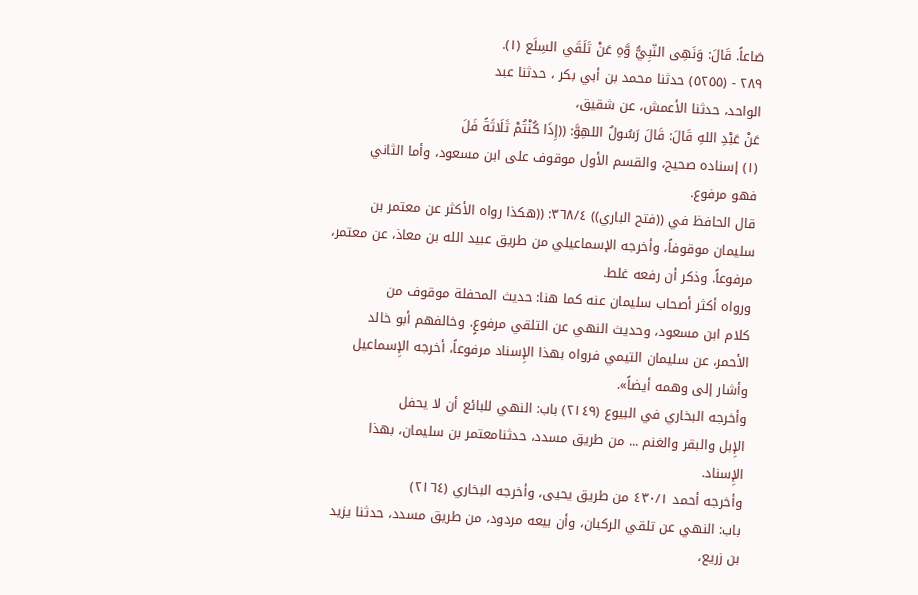صَاعاً. قَالَ: وَنَهِى النّبِيُّ وَّهِ عَنْ تَلَقَي السِلَع (١).
٢٨٩ - (٥٢٥٥) حدثنا محمد بن أبي بكر ، حدثنا عبد
الواحد، حدثنا الأعمش، عن شقيق،
عَنْ عَبْدِ اللهِ قَالَ: قَالَ رَسُولُ اللهِوَّ: ((إِذَا كُنْتُمْ ثَلَاثَةً فَلَ
(١) إسناده صحيح، والقسم الأول موقوف على ابن مسعود، وأما الثاني
فهو مرفوع.
قال الحافظ في ((فتح الباري)) ٣٦٨/٤: ((هكذا رواه الأكثر عن معتمر بن
سليمان موقوفاً، وأخرجه الإسماعيلي من طريق عبيد الله بن معاذ، عن معتمر،
مرفوعاً. وذكر أن رفعه غلط.
ورواه أكثر أصحاب سليمان عنه كما هنا: حديث المحفلة موقوف من
كلام ابن مسعود، وحديث النهي عن التلقي مرفوعٍ. وخالفهم أبو خالد
الأحمر، عن سليمان التيمي فرواه بهذا الإِسناد مرفوعاً، أخرجه الإِسماعيل
وأشار إلى وهمه أيضاً».
وأخرجه البخاري في البيوع (٢١٤٩) باب: النهي للبائع أن لا يحفل
الإِبل والبقر والغنم ... من طريق مسدد، حدثنامعتمر بن سليمان، بهذا
الإِسناد.
وأخرجه أحمد ٤٣٠/١ من طريق يحيى، وأخرجه البخاري (٢١٦٤)
باب: النهي عن تلقي الركبان، وأن بيعه مردود، من طريق مسدد، حدثنا يزيد
بن زريع،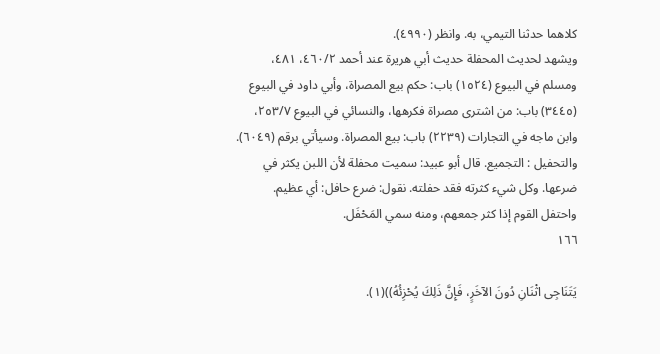كلاهما حدثنا التيمي، به. وانظر (٤٩٩٠).
ويشهد لحديث المحفلة حديث أبي هريرة عند أحمد ٤٦٠/٢، ٤٨١،
ومسلم في البيوع (١٥٢٤) باب: حكم بيع المصراة، وأبي داود في البيوع
(٣٤٤٥) باب: من اشترى مصراة فكرهها، والنسائي في البيوع ٢٥٣/٧،
وابن ماجه في التجارات (٢٢٣٩) باب: بيع المصراة. وسيأتي برقم (٦٠٤٩).
والتحفيل : التجميع. قال أبو عبيد: سميت محفلة لأن اللبن يكثر في
ضرعها. وكل شيء كثرته فقد حفلته. نقول: ضرع حافل: أي عظيم.
واحتفل القوم إذا كثر جمعهم، ومنه سمي المَحْفَل.
١٦٦

يَتَنَاجِى اثْنَانِ دُونَ الآخَرٍ، فَإِنَّ ذَلِكَ يُحْزِئُهُ))(١).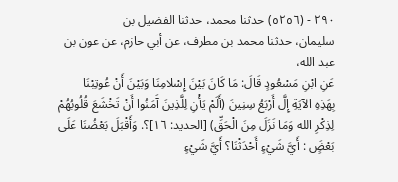٢٩٠ - (٥٢٥٦) حدثنا محمد، حدثنا الفضيل بن
سليمان، حدثنا محمد بن مطرف، عن أبي حازم، عن عون بن
عبد الله،
عَنِ ابْنِ مَسْعُودٍ قَالَ: مَا كَانَ بَيْنَ إِسْلامِنَا وَبَيْنَ أَنْ عُوتِبْنَا
بِهَذِهِ الآيَةِ إِلَّ أَرْبَعُ سِنِينَ (أَلَمْ يَأْنِ لِلَّذِينَ آَمَنُوا أَنْ تَخْشَعَ قُلُوبُهُمْ
لِذِكْرِ الله وَمَا نَزَلَ مِنَ الْحَقِّ) [الحديد: ١٦]؟. وَأَقْبَلَ بَعْضُنَا عَلَى
بَعْضٍَ : أَيَّ شَيْءٍ أَحْدَثْنَا؟ أَيَّ شَيْءٍ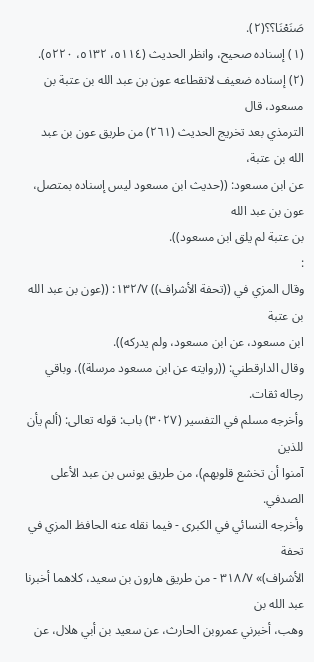صَنَعْنَا؟؟(٢).
(١) إسناده صحيح، وانظر الحديث (٥١١٤، ٥١٣٢، ٥٢٢٠).
(٢) إسناده ضعيف لانقطاعه عون بن عبد الله بن عتبة بن مسعود، قال
الترمذي بعد تخريج الحديث (٢٦١) من طريق عون بن عبد الله بن عتبة،
عن ابن مسعود: ((حديث ابن مسعود ليس إسناده بمتصل، عون بن عبد الله
بن عتبة لم يلق ابن مسعود)).
:
وقال المزي في ((تحفة الأشراف)) ١٣٢/٧: ((عون بن عبد الله بن عتبة
ابن مسعود، عن ابن مسعود، ولم يدركه)).
وقال الدارقطني: ((روايته عن ابن مسعود مرسلة)). وباقي رجاله ثقات.
وأخرجه مسلم في التفسير (٣٠٢٧) باب: قوله تعالى: (ألم يأن للذين
آمنوا أن تخشع قلوبهم)، من طريق يونس بن عبد الأعلى الصدفي.
وأخرجه النسائي في الكبرى - فيما نقله عنه الحافظ المزي في تحفة
الأشراف)» ٣١٨/٧ - من طريق هارون بن سعيد، كلاهما أخبرنا عبد الله بن
وهب، أخبرني عمروبن الحارث، عن سعيد بن أبي هلال، عن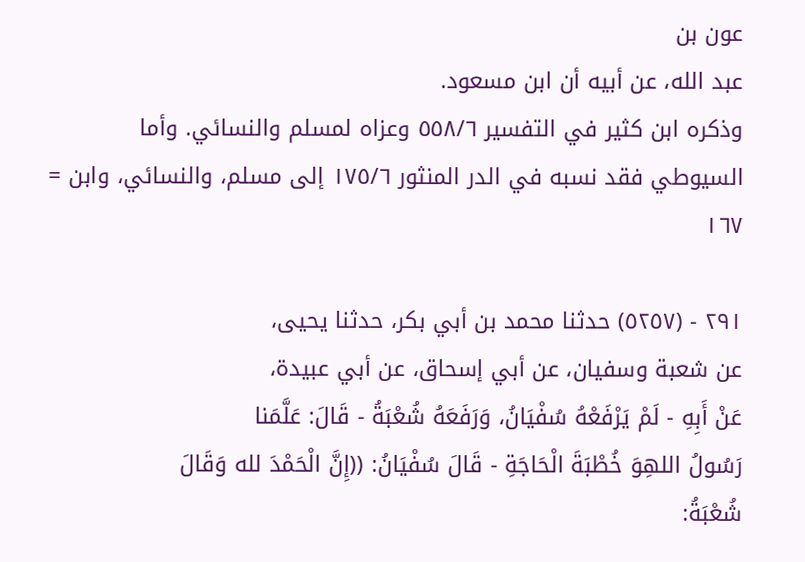عون بن
عبد الله، عن أبيه أن ابن مسعود.
وذكره ابن كثير في التفسير ٥٥٨/٦ وعزاه لمسلم والنسائي. وأما
السيوطي فقد نسبه في الدر المنثور ١٧٥/٦ إلى مسلم، والنسائي، وابن =
١٦٧

٢٩١ - (٥٢٥٧) حدثنا محمد بن أبي بكر، حدثنا يحيى،
عن شعبة وسفيان، عن أبي إسحاق، عن أبي عبيدة،
عَنْ أَبِهِ - لَمْ يَرْفَعْهُ سُفْيَانُ، وَرَفَعَهُ شُعْبَةُ - قَالَ: عَلَّمَنا
رَسُولُ اللهِوَ خُطْبَةَ الْحَاجَةِ - قَالَ سُفْيَانُ: ((إِنَّ الْحَمْدَ لله وَقَالَ
شُعْبَةُ: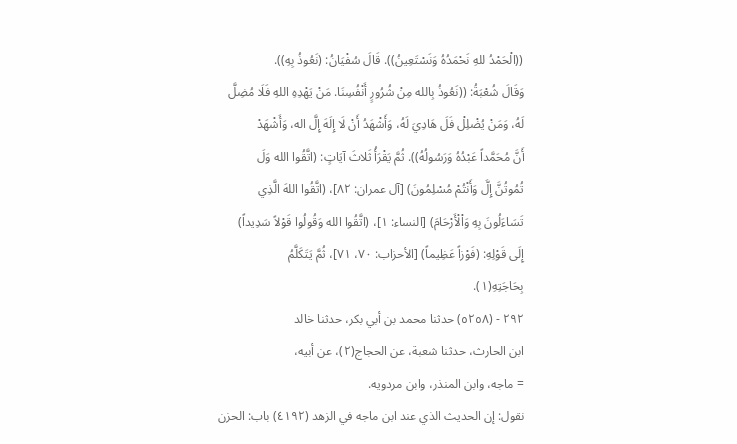((الْحَمْدُ للهِ نَحْمَدُهُ وَنَسْتَعِينُ)). قَالَ سُفْيَانُ: (نَعُوذُ بِهِ)).
وَقَالَ شُعْبَةُ: ((نَعُوذُ بِالله مِنْ شُرُورٍ أَنْفُسِنَا. مَنْ يَهْدِهِ اللهِ فَلَا مُضِلَّ
لَهُ، وَمَنْ يُضْلِلْ فَلَ هَادِيَ لَهُ، وَأَشْهَدُ أَنْ لَا إِلَهَ إِلَّ اله، وَأَشْهَدْ
أَنَّ مُحَمَّداً عَبْدُهُ وَرَسُولُهُ)). ثُمَّ يَقْرَأُ ثَلاثَ آيَاتٍ: (اتَّقُوا الله وَلَ
تُمُوتُنَّ إِلَّ وَأَنْتُمْ مُسْلِمُونَ) [آل عمران: ٨٢]، (اتَّقُوا اللهَ الَّذِي
تَسَاءَلُونَ بِهِ وَاْلْأَرْحَامَ) [النساء: ١]، (اتَّقُوا الله وَقُولُوا قَوْلاً سَدِيداً)
إِلَى قَوْلِهِ: (فَوْزاً عَظِيماً) [الأحزاب: ٧٠، ٧١]، ثُمَّ يَتَكَلَّمُ
بِحَاجَتِهِ(١).
٢٩٢ - (٥٢٥٨) حدثنا محمد بن أبي بكر، حدثنا خالد
ابن الحارث، حدثنا شعبة، عن الحجاج(٢)، عن أبيه،
= ماجه، وابن المنذر، وابن مردويه.
نقول: إن الحديث الذي عند ابن ماجه في الزهد (٤١٩٢) باب: الحزن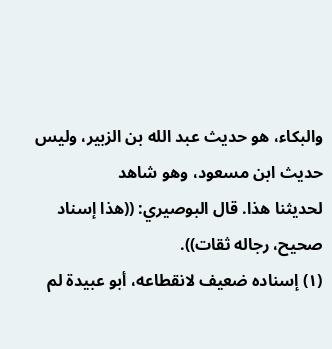والبكاء، هو حديث عبد الله بن الزبير، وليس حديث ابن مسعود، وهو شاهد
لحديثنا هذا. قال البوصيري: ((هذا إسناد صحيح، رجاله ثقات)).
(١) إسناده ضعيف لانقطاعه، أبو عبيدة لم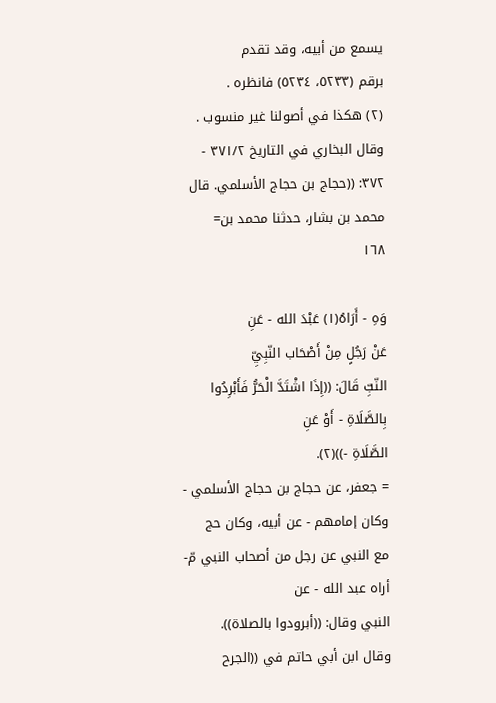يسمع من أبيه، وقد تقدم
برقم (٥٢٣٣، ٥٢٣٤) فانظره .
(٢) هكذا في أصولنا غير منسوب . وقال البخاري في التاريخ ٣٧١/٢ -
٣٧٢: ((حجاج بن حجاج الأسلمي. قال محمد بن بشار، حدثنا محمد بن=
١٦٨

وَهِ - أَرَاهُ(١) عَبْدَ الله - عَنِ
عَنْ رَجُلٍ مِنْ أَصْحَاب النّبِيِّ
النّبِّ قَالَ: ((إِذَا اشْتَدَّ الْحَرُّ فَأَبْرِدُوا بِالصَّلَاةِ - أَوْ عَنِ
الصَّلَاةِ -))(٢).
= جعفر، عن حجاج بن حجاج الأسلمي - وكان إمامهم - عن أبيه، وكان حج
مع النبي عن رجل من أصحاب النبي مّ- أراه عبد الله - عن
النبي وقال: ((أبرودوا بالصلاة)).
وقال ابن أبي حاتم في ((الجرح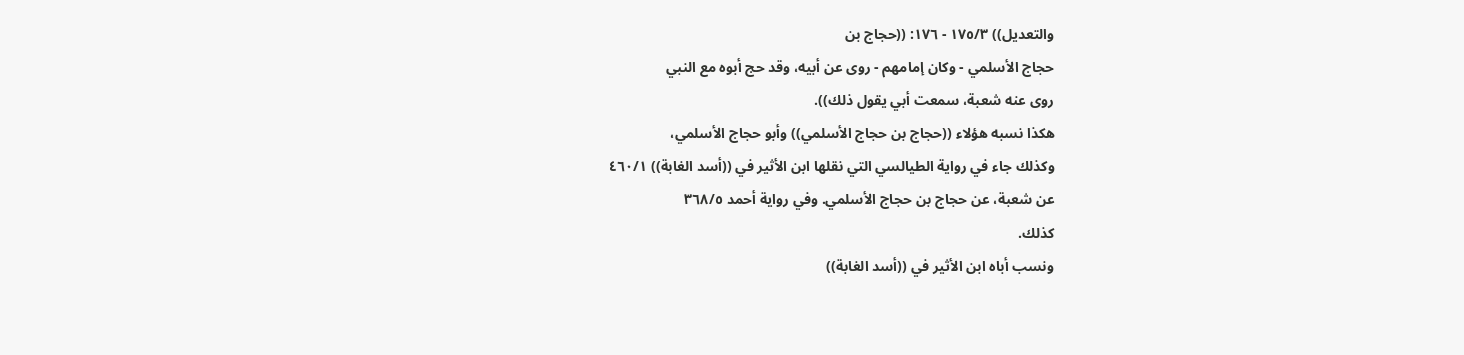والتعديل)) ١٧٥/٣ - ١٧٦: ((حجاج بن
حجاج الأسلمي - وكان إمامهم - روى عن أبيه، وقد حج أبوه مع النبي
روى عنه شعبة، سمعت أبي يقول ذلك)).
هكذا نسبه هؤلاء ((حجاج بن حجاج الأسلمي)) وأبو حجاج الأسلمي،
وكذلك جاء في رواية الطيالسي التي نقلها ابن الأثير في ((أسد الغابة)) ٤٦٠/١
عن شعبة، عن حجاج بن حجاج الأسلمي. وفي رواية أحمد ٣٦٨/٥
کذلك.
ونسب أباه ابن الأثير في ((أسد الغابة))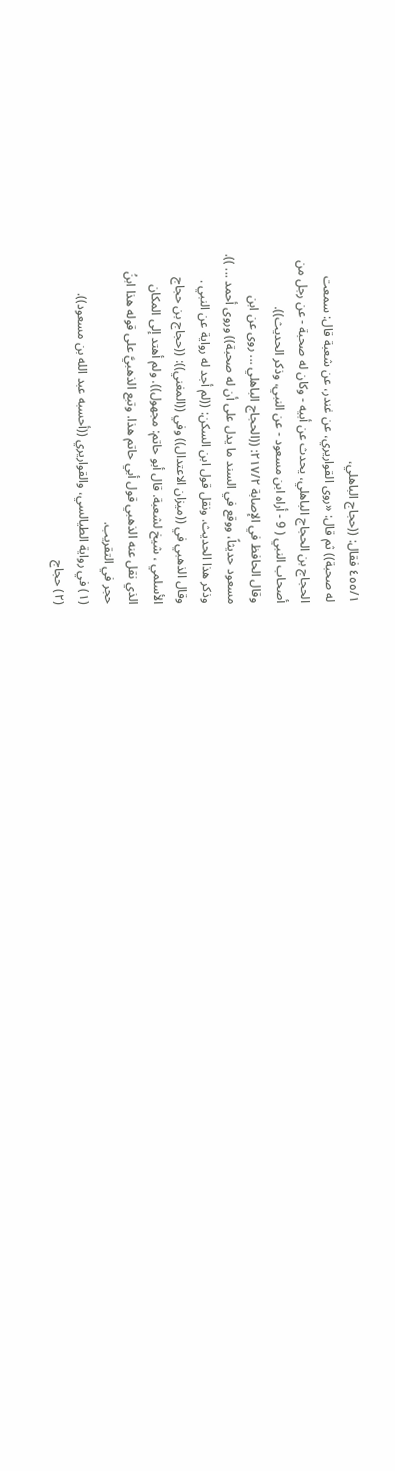٤٥٥/١ فقال: ((حجاج الباهلي،
له صحبة)) ثم قال: «روى القواريري، عن غندر، عن شعبة قال: سمعت
الحجاج بن الحجاج الباهلي، يحدث عن أبيه - وكان له صحبة - عن رجل من
أصحاب النبي ( 9 - أراه ابن مسعود - عن النبي، وذكر الحديث)).
وقال الحافظ في الإصابة ٢١٧/٢: ((الحجاج الباهلي ... روى عن ابن
مسعود حديثاً، ووقع في السند ما يدل على أن له صحبة)) وروى أحمد ... )).
وذكر هذا الحديث. ونقل قول ابن السكن: ((لم أجد له رواية عن النبي .
وقال الذهبي في ((ميزان الاعتدال)) وفي ((المغني)): ((حجاج بن حجاج
الأسلمي ، شيخ لشعبة. قال أبو حاتم: مجهول)). ولم أهتد إلى المكان
الذي نقل عنه الذهبي قول أبي حاتم هذا. وتبع الذهبيَّ على قوله هذا ابنُ
حجر في التقريب.
(١) في رواية الطيالسي، والقواريري ((أحسبه عبد الله بن مسعود)).
(٢) حجاج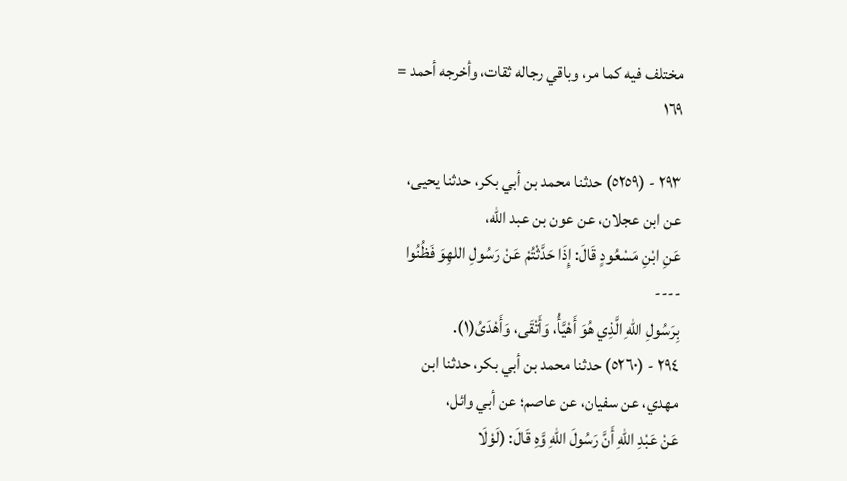مختلف فيه كما مر، وباقي رجاله ثقات، وأخرجه أحمد =
١٦٩

٢٩٣ - (٥٢٥٩) حدثنا محمد بن أبي بكر، حدثنا يحيى،
عن ابن عجلان، عن عون بن عبد الله،
عَنِ ابْنِ مَسْعُودٍ قَالَ: إِذَا حَدَّثْتُمْ عَنْ رَسُولِ اللهِوَ فَظُنُوا
----
بِرَسُولِ اللهِ الَّذِي هُوَ أَهْيَّأُ، وَأَتْقَى، وَأَهْدَىُ(١).
٢٩٤ - (٥٢٦٠) حدثنا محمد بن أبي بكر، حدثنا ابن
مهدي، عن سفيان، عن عاصم؛ عن أبي وائل،
عَنْ عَبْدِ اللهِ أَنَّ رَسُولَ اللهِ وَّهِ قَالَ: (لَوْلَا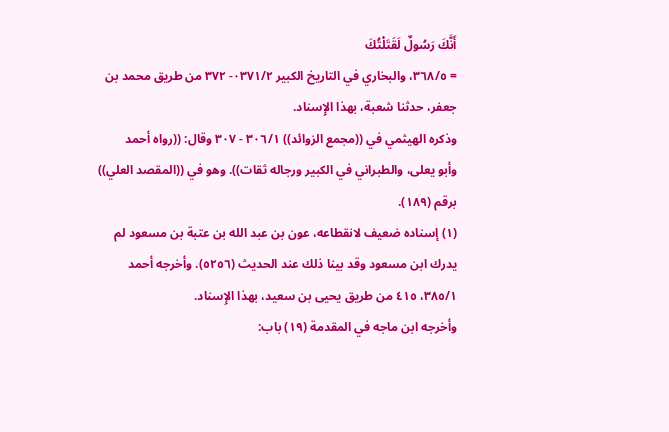أَنَّكَ رَسُولٌ لَقَتَلْتُكَ
= ٣٦٨/٥، والبخاري في التاريخ الكبير ٠٣٧١/٢- ٣٧٢ من طريق محمد بن
جعفر، حدثنا شعبة، بهذا الإِسناد.
وذكره الهيثمي في ((مجمع الزوائد)) ٣٠٦/١ - ٣٠٧ وقال: ((رواه أحمد
وأبو يعلى، والطبراني في الكبير ورجاله ثقات)). وهو في ((المقصد العلي))
برقم (١٨٩).
(١) إسناده ضعيف لانقطاعه، عون بن عبد الله بن عتبة بن مسعود لم
يدرك ابن مسعود وقد بينا ذلك عند الحديث (٥٢٥٦). وأخرجه أحمد
٣٨٥/١، ٤١٥ من طريق يحيى بن سعيد، بهذا الإِسناد.
وأخرجه ابن ماجه في المقدمة (١٩) باب: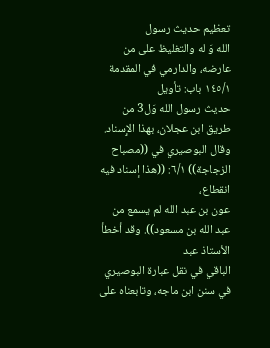تعظيم حديث رسول
الله وَ له والتغليظ على من عارضه، والدارمي في المقدمة ١٤٥/١ باب: تأويل
حديث رسول الله وَل3 من طريق ابن عجلان، بهذا الإِسناد.
وقال البوصيري في ((مصباح الزجاجة)) ٦/١: ((هذا إسناد فيه انقطاع،
عون بن عبد الله لم يسمع من عبد الله بن مسعود)). وقد أخطأ الأستاذ عبد
الباقي في نقل عبارة البوصيري في سنن ابن ماجه، وتابعناه على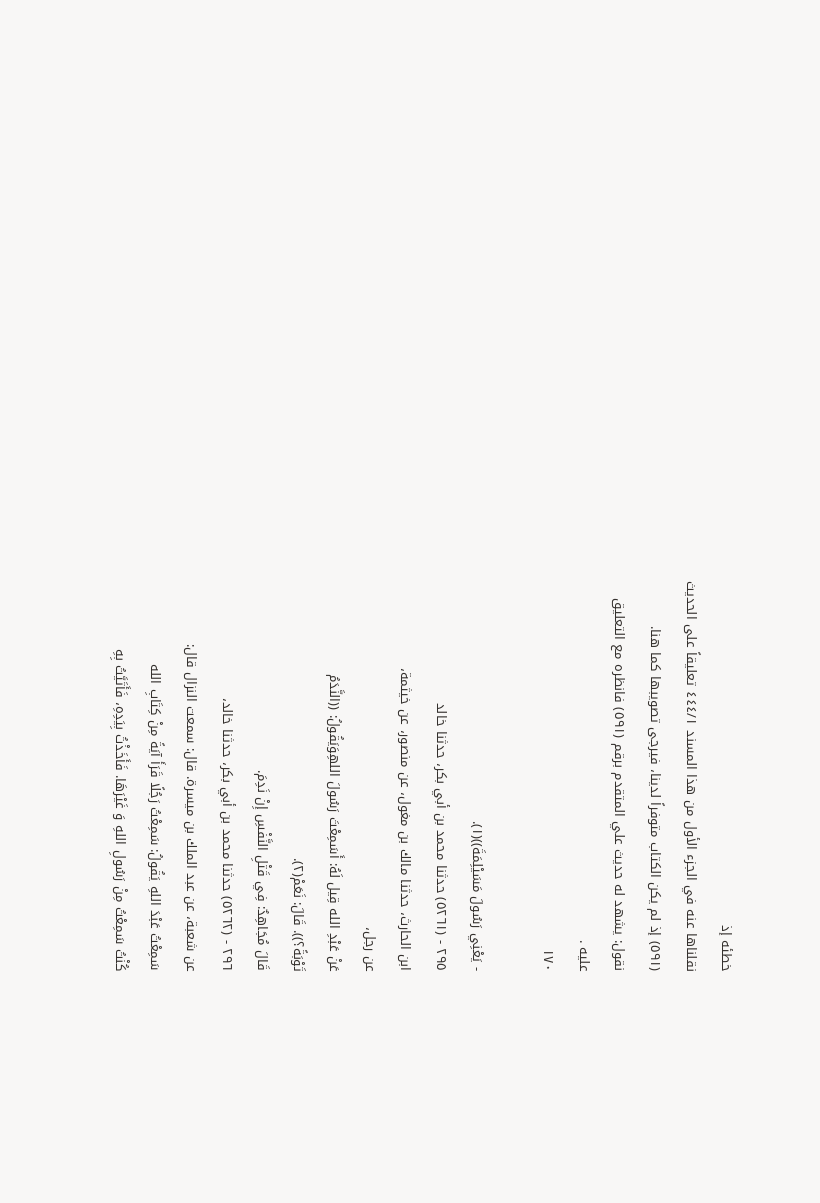خطئه إذ
نقلناها عنه في الجزء الأول من هذا المسند ٤٤٤/١ تعليقاً على الحديث
(٥٩١) إذ لم يكن الكتاب متوفراً لدينا، فيرجى تصويبها كما هنا.
نقول: يشهد له حديث علي المتقدم برقم (٥٩١) فانظره مع التعليق
عليه .
١٧٠

- يَعْنِي رَسُولَ مَسَيْلِمَةَ))(١).
٢٩٥ - (٥٢٦١) حدثنا محمد بن أبي بكر، حدثنا خالد
ابن الحارث، حدثنا مالك بن مغول، عن منصور، عن خيثمة،
عن رجل،
عَنْ عَبْدِ الله قِيل لَهُ: أَسَمِعْتَ رَسُولَ اللهِوَيَقُولُ: ((النَّدَمُ
تَوْبَةً؟)). قَالَ: نَعَمْ(٢).
قَالَ مُجَاهِدٌ: فِي قَتْلِ النَّفْسِ إِنْ نَدِمَ.
٢٩٦ - (٥٢٦٢) حدثنا محمد بن أبي بكر، حدثنا خالد،
عن شعبة، عن عبد الملك بن ميسرة. قال: سمعت النزال قال:
سَمِعْتُ عَبْدَ اللهِ يَقُولُ: سَمِعْتُ رَجُلًا قَرَأَ آيَةً مِنْ كِتَابِ الله
كُنْتُ سَمِعْتُ مِنْ رَسُولِ اللهِ وَ غَيْرَهَا. فَأَخَذْتُ بِيَدِهِ، فَأَتَيَّتُ بِهِ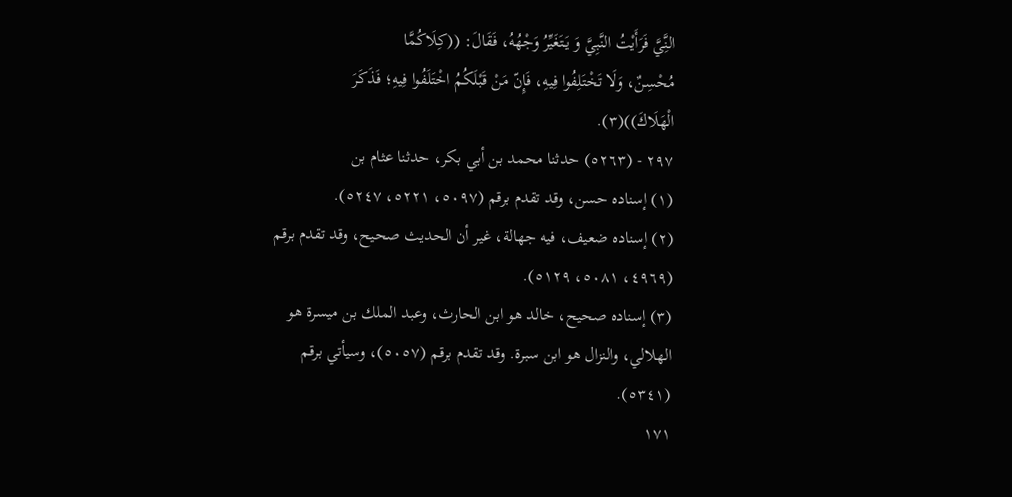النَِّيَّ فَرَأَيْتُ النَّبِيَّ وَ يَتَغَيِّرُ وَجْهُهُ، فَقَالَ: ((كِلَاكُمَّا
مُحْسِنٌ، وَلَا تَخْتَلِفُوا فِيهِ، فَإِنّ مَنْ قَبْلَكُمُ اخْتَلَفُوا فِيهِ؛ فَذَكَرَ
الْهَلَاكَ))(٣).
٢٩٧ - (٥٢٦٣) حدثنا محمد بن أبي بكر، حدثنا عثام بن
(١) إسناده حسن، وقد تقدم برقم (٥٠٩٧، ٥٢٢١، ٥٢٤٧).
(٢) إسناده ضعيف، فيه جهالة، غير أن الحديث صحيح، وقد تقدم برقم
(٤٩٦٩، ٥٠٨١، ٥١٢٩).
(٣) إسناده صحيح، خالد هو ابن الحارث، وعبد الملك بن ميسرة هو
الهلالي، والنزال هو ابن سبرة. وقد تقدم برقم (٥٠٥٧)، وسيأتي برقم
(٥٣٤١).
١٧١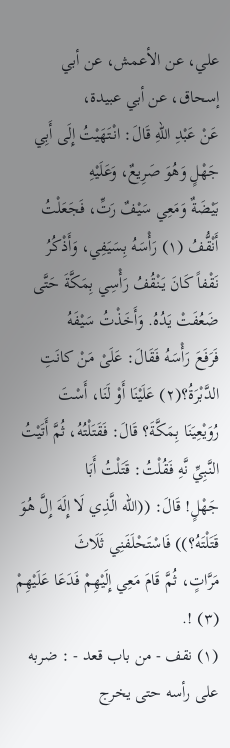علي، عن الأعمش، عن أبي إسحاق، عن أبي عبيدة،
عَنْ عَبْدِ اللهِ قَالَ: انْتَهَيْتُ إِلَى أَبِي جَهْلٍ وَهُوَ صَرِيعٌ، وَعَلَيْهِ
بَيْضَةٌ وَمَعِي سَيْفٌ رَتِّ، فَجَعَلْتُ أَنْقُّفُ (١) رَأْسَهُ بِسَيَفِي، وَأَذْكُرُ
نَقْفاً كَانَ يَنْقُفُ رَأْسِي بِمَكَّةَ حَتَّى ضَعُفَتْ يَدُهُ. وَأَخَذْتُ سَيْفَهُ
فَرَفَعَ رَأْسَهُ فَقَالَ: عَلَىْ مَنْ كانَتِ الدَّبْرَةُ؟(٢) عَلَيْنَا أَوْ لَنَا، أَسْتَ
رُوَيْعِيَنَا بِمَكَّةَ؟ قَالَ: فَقَتَلْتُهُ، ثُمَّ أَتَيْتُ النَّبِيِّ نَّهِ فَقُلْتُ: قَتَلْتُ أَبَا
جَهْلٍ! قَالَ: ((الله الَّذِي لَا إِلَهَ إِلَّ هُوَ قَتَلْتَهُ؟)) فَاسْتَحْلَفَنِي ثَلَاثَ
مَرَّاتٍ، ثُمَّ قَامَ مَعِي إِلَيْهِمْ فَدَعَا عَلَيْهِمْ (٣) !.
(١) نقف - من باب قعد - : ضربه على رأسه حتى يخرج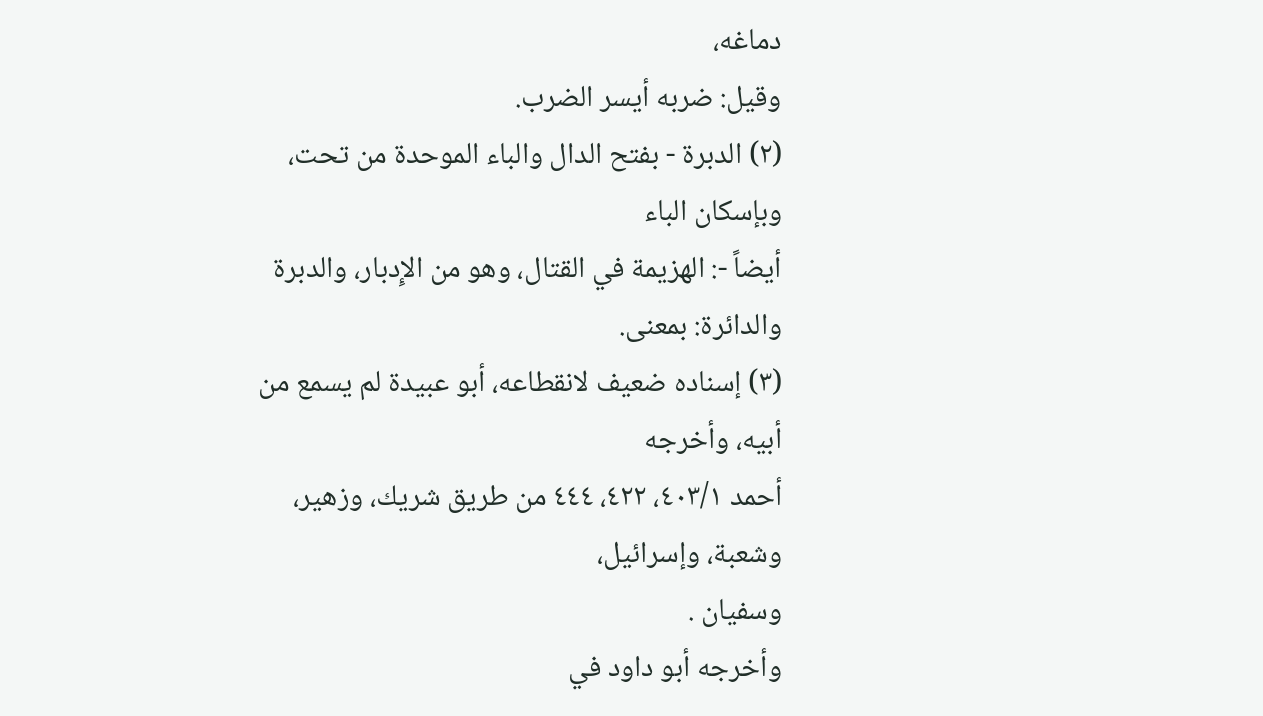دماغه،
وقيل: ضربه أيسر الضرب.
(٢) الدبرة - بفتح الدال والباء الموحدة من تحت، وبإسكان الباء
أيضاً -: الهزيمة في القتال، وهو من الإِدبار، والدبرة والدائرة: بمعنى.
(٣) إسناده ضعيف لانقطاعه، أبو عبيدة لم يسمع من أبيه، وأخرجه
أحمد ٤٠٣/١، ٤٢٢، ٤٤٤ من طريق شريك، وزهير، وشعبة، وإسرائيل،
وسفيان .
وأخرجه أبو داود في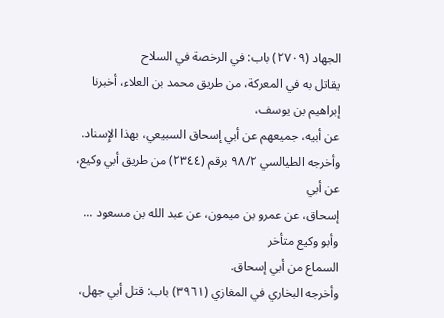الجهاد (٢٧٠٩) باب: في الرخصة في السلاح
يقاتل به في المعركة، من طريق محمد بن العلاء، أخبرنا إبراهيم بن يوسف،
عن أبيه، جميعهم عن أبي إسحاق السبيعي، بهذا الإِسناد.
وأخرجه الطيالسي ٩٨/٢ برقم (٢٣٤٤) من طريق أبي وكيع، عن أبي
إسحاق، عن عمرو بن ميمون، عن عبد الله بن مسعود ... وأبو وكيع متأخر
السماع من أبي إسحاق.
وأخرجه البخاري في المغازي (٣٩٦١) باب: قتل أبي جهل،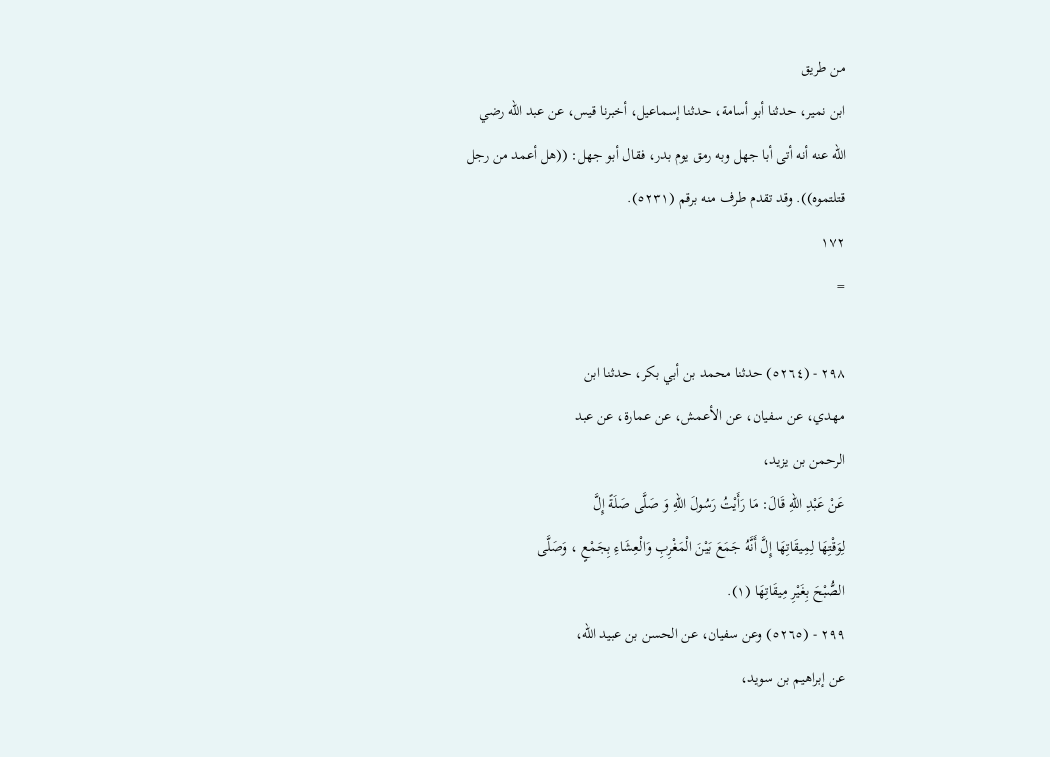من طريق
ابن نمير، حدثنا أبو أسامة، حدثنا إسماعيل، أخبرنا قيس، عن عبد الله رضي
الله عنه أنه أتى أبا جهل وبه رمق يوم بدر، فقال أبو جهل: ((هل أعمد من رجل
قتلتموه)). وقد تقدم طرف منه برقم (٥٢٣١).
١٧٢
=

٢٩٨ - (٥٢٦٤) حدثنا محمد بن أبي بكر، حدثنا ابن
مهدي، عن سفيان، عن الأعمش، عن عمارة، عن عبد
الرحمن بن یزید،
عَنْ عَبْدِ اللهِ قَالَ: مَا رَأَيْتُ رَسُولَ اللهِ وَ صَلَّى صَلَةً إِلَّ
لِوَقْتِهَا لِمِيقَاتِهَا إِلَّ أَنَّهُ جَمَعَ بَيْنَ الْمَغْرِبِ وَالْعِشَاءِ بِجَمْعٍ ، وَصَلَّى
الصُّبْحَ بِغَيْرِ مِيقَاتِهَا (١).
٢٩٩ - (٥٢٦٥) وعن سفيان، عن الحسن بن عبيد الله،
عن إبراهيم بن سويد،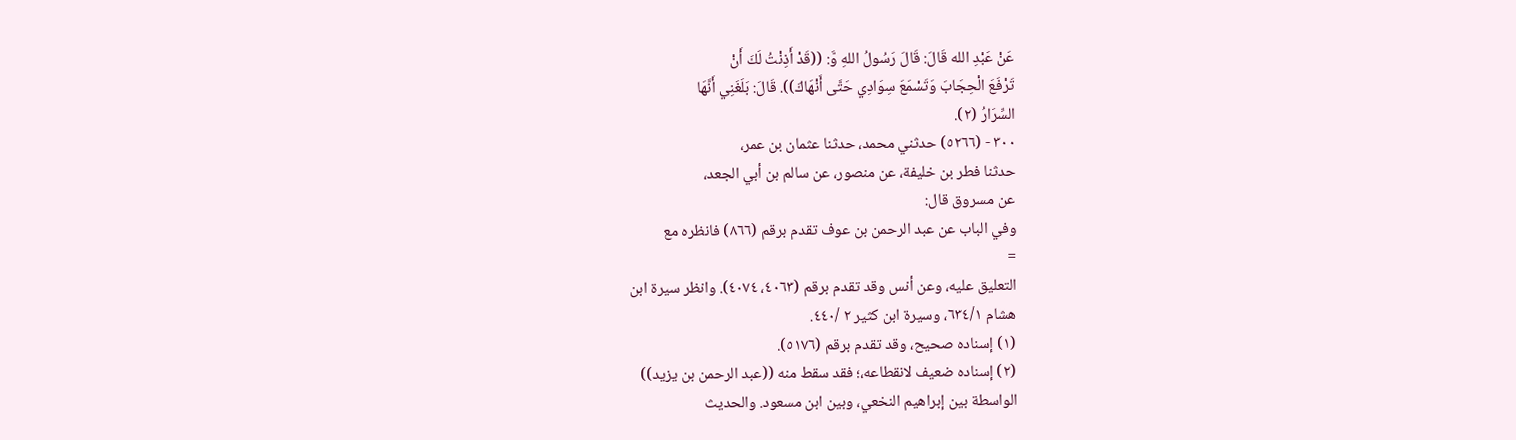عَنْ عَبْدِ الله قَالَ: قَالَ رَسُولُ اللهِ وَّ: ((قَدْ أَذِنْتُ لَكَ أَنْ
تَرْفَعَ الْحِجَابَ وَتَسْمَعَ سِوَادِي حَتَّى أَنْهَاكَ)). قَالَ: بَلَغَنِي أَنَّهَا
السِّرَارُ (٢).
٣٠٠ - (٥٢٦٦) حدثني محمد، حدثنا عثمان بن عمر،
حدثنا فطر بن خليفة، عن منصور، عن سالم بن أبي الجعد،
عن مسروق قال:
وفي الباب عن عبد الرحمن بن عوف تقدم برقم (٨٦٦) فانظره مع
=
التعليق عليه، وعن أنس وقد تقدم برقم (٤٠٦٣، ٤٠٧٤). وانظر سيرة ابن
هشام ٦٣٤/١، وسيرة ابن كثير ٢ /٤٤٠.
(١) إسناده صحيح، وقد تقدم برقم (٥١٧٦).
(٢) إسناده ضعيف لانقطاعه،؛ فقد سقط منه ((عبد الرحمن بن يزيد))
الواسطة بين إبراهيم النخعي، وبين ابن مسعود. والحديث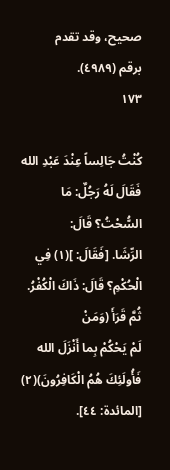صحيح، وقد تقدم
برقم (٤٩٨٩).
١٧٣

كُنْتُ جَالِساً عِنْدَ عَبْدِ الله فَقَالَ لَهُ رَجُلٌ: مَا السُّحْتُ؟ قَالَ:
الرِّشَا. [فَقَالَ: ](١) فِي الْحُكْمِ؟ قَالَ: ذَاكَ الْكُفْرُ. ثُمَّ قَرَأَ (وَمَنْ
لَمْ يَحْكُمْ بِما أَنْزَلَ الله فَأُولَئِكَ هُمُ الْكَافِرُونَ)(٢) [المائدة: ٤٤].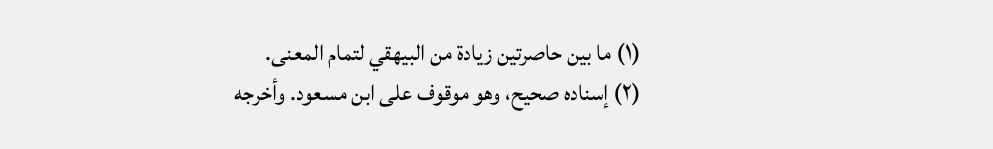(١) ما بين حاصرتين زيادة من البيهقي لتمام المعنى.
(٢) إسناده صحيح، وهو موقوف على ابن مسعود. وأخرجه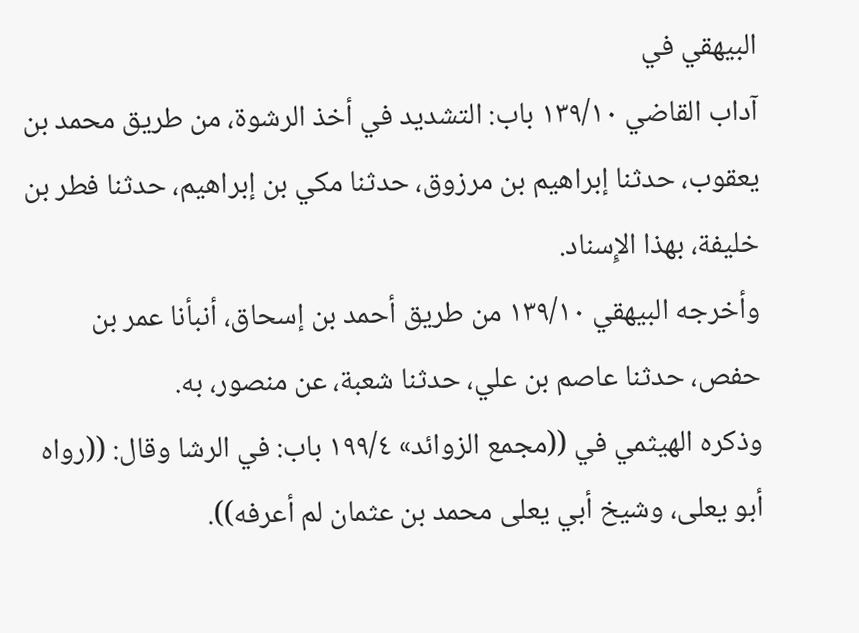البيهقي في
آداب القاضي ١٣٩/١٠ باب: التشديد في أخذ الرشوة، من طريق محمد بن
يعقوب، حدثنا إبراهيم بن مرزوق، حدثنا مكي بن إبراهيم، حدثنا فطر بن
خليفة، بهذا الإِسناد.
وأخرجه البيهقي ١٣٩/١٠ من طريق أحمد بن إسحاق، أنبأنا عمر بن
حفص، حدثنا عاصم بن علي، حدثنا شعبة، عن منصور، به.
وذكره الهيثمي في ((مجمع الزوائد» ١٩٩/٤ باب: في الرشا وقال: ((رواه
أبو يعلى، وشيخ أبي يعلى محمد بن عثمان لم أعرفه)).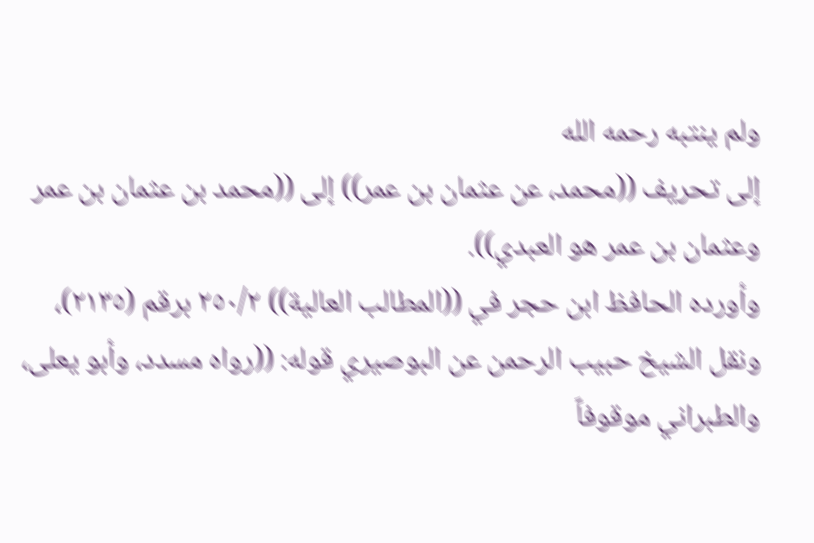ولم ينتبه رحمه الله
إلى تحريف ((محمد، عن عثمان بن عمر)) إلى ((محمد بن عثمان بن عمر
وعثمان بن عمر هو العبدي)).
وأورده الحافظ ابن حجر في ((المطالب العالية)) ٢٥٠/٢ برقم (٢١٣٥)،
ونقل الشيخ حبيب الرحمن عن البوصيري قوله: ((رواه مسدد، وأبو يعلى،
والطبراني موقوفاً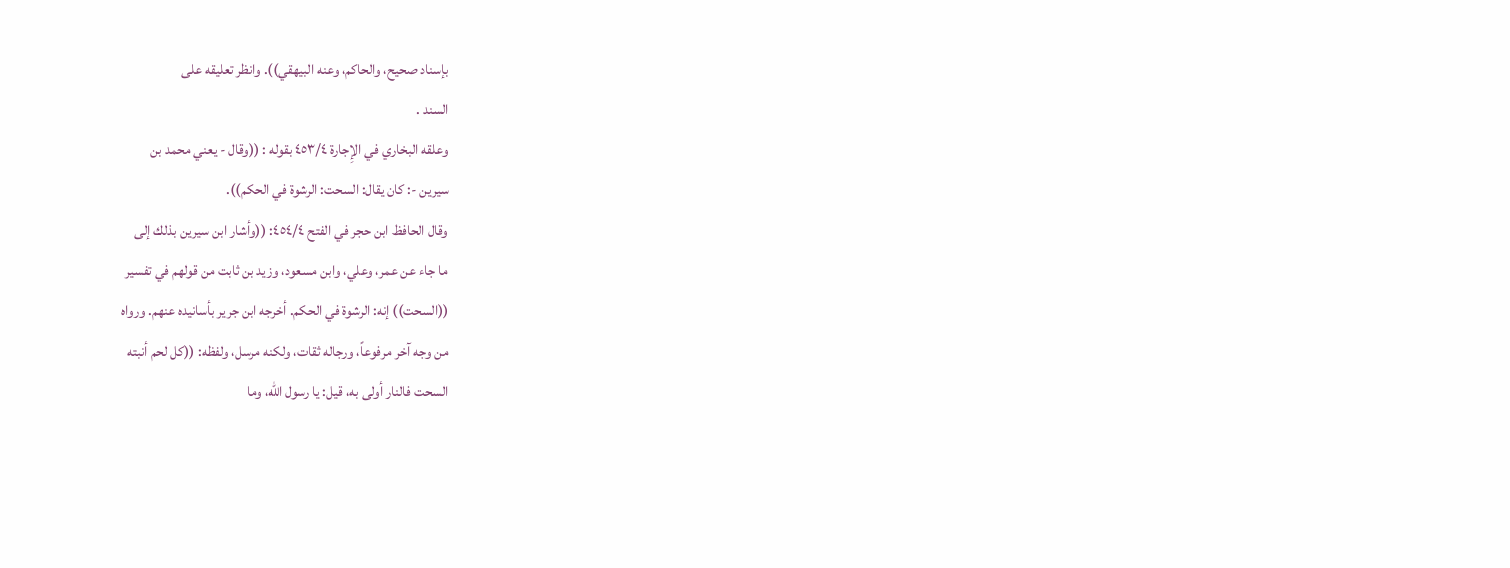بإسناد صحيح، والحاكم، وعنه البيهقي)). وانظر تعليقه على
السند .
وعلقه البخاري في الإِجارة ٤٥٣/٤ بقوله : ((وقال - يعني محمد بن
سيرين -: كان يقال: السحت: الرشوة في الحكم)).
وقال الحافظ ابن حجر في الفتح ٤٥٤/٤: ((وأشار ابن سيرين بذلك إلى
ما جاء عن عمر، وعلي، وابن مسعود، وزيد بن ثابت من قولهم في تفسير
((السحت)) إنه: الرشوة في الحكم. أخرجه ابن جرير بأسانيده عنهم. ورواه
من وجه آخر مرفوعاً، ورجاله ثقات، ولكنه مرسل، ولفظه: ((كل لحم أنبته
السحت فالنار أولى به، قيل: يا رسول الله، وما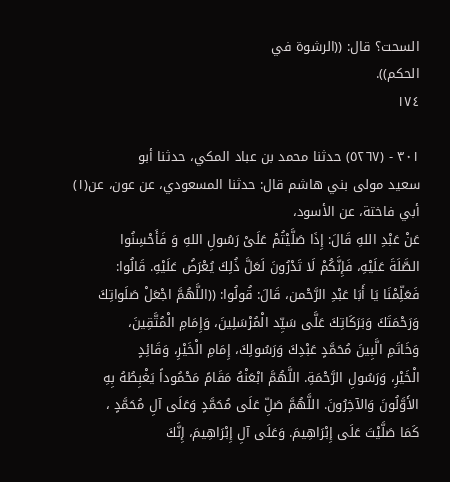السحت؟ قال: ((الرشوة في
الحکم)).
١٧٤

٣٠١ - (٥٢٦٧) حدثنا محمد بن عباد المكي، حدثنا أبو
سعيد مولى بني هاشم قال: حدثنا المسعودي، عن عون، عن(١)
أبي فاختة، عن الأسود،
عَنْ عَبْدِ اللهِ قَالَ: إِذَا صَلَّيْتُمْ عَلَىْ رَسُولِ اللهِ وَ فَأَحْسِنُوا
الصَّلَةَ عَلَيْهِ، فَإِنَّكُمْ لَا تَدْرُونَ لَعَلَّ ذُلِكَ يُعْرَضُ عَلَيْهِ. قَالُوا:
فَعَلِّمْنَا يَا أَبَا عَبْدِ الرَّحْمن، قَالَ: قُولُوا: ((اللَّهُمَّ اجْعَلْ صَلَواتِكَ
وَرَحْمَتَكَ وَبَرَكَاتِكَ عَلَّى سَيِّد الْمُرْسَلِينَ، وَإِمَامِ الْمُتَّقِينَ،
وَخَاتَمِ الَّبِينَ مُحَمَّدٍ عَبْدِكَ وَرَسُولِكَ، إِمَامِ الْخَيْرِ، وَقَائِدٍ
الْخَيْرِ، وَرَسُولِ الرَّحْمَةِ. اللَّهُمَّ ابْعَنْهُ مَقَامً مَحْمُوداً يَغْبِطُهُ بِهِ
الأَوَّلُونَ وَالآخِرُونَ. اللَّهُمَّ صَلِّ عَلَى مُحَمَّدٍ وَعَلَى آلِ مُحَمَّدٍ ،
كَمَا صَلَّيْتَ عَلَى إِبْرَاهِيمَ. وَعَلَى آلِ إِبْرَاهِيمَ، إِنَّكَ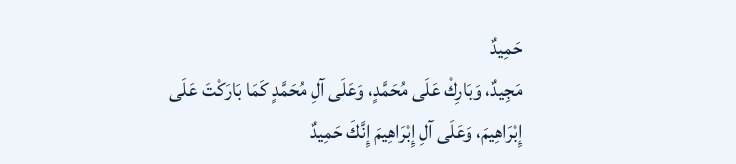حَمِيدٌ
مَجِيدٌ، وَبَارِكْ عَلَى مُحَمَّدٍ، وَعَلَى آلِ مُحَمَّدٍ كَمَا بَارَكْتَ عَلَى
إِبْرَاهِيمَ، وَعَلَى آلِ إِبْرَاهِيمَ إِنَّكَ حَمِيدٌ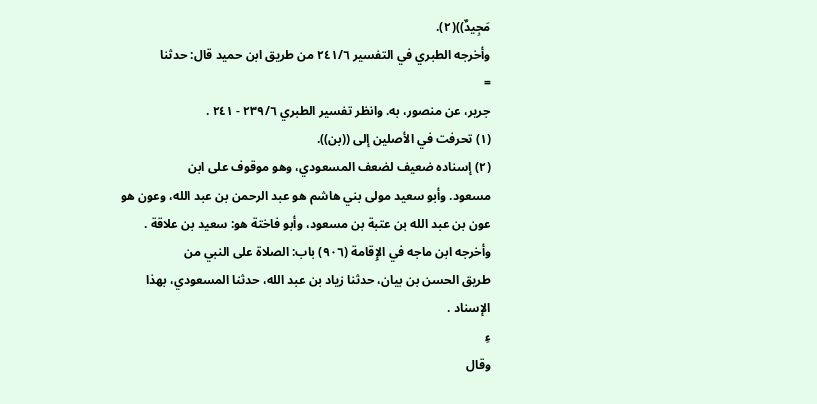مَجِيدٌ))(٢).
وأخرجه الطبري في التفسير ٢٤١/٦ من طريق ابن حميد قال: حدثنا
=
جرير، عن منصور، به. وانظر تفسير الطبري ٢٣٩/٦ - ٢٤١ .
(١) تحرفت في الأصلين إلى ((بن)).
(٢) إسناده ضعيف لضعف المسعودي، وهو موقوف على ابن
مسعود. وأبو سعيد مولى بني هاشم هو عبد الرحمن بن عبد الله، وعون هو
عون بن عبد الله بن عتبة بن مسعود، وأبو فاختة هو: سعيد بن علاقة .
وأخرجه ابن ماجه في الإِقامة (٩٠٦) باب: الصلاة على النبي من
طريق الحسن بن بيان، حدثنا زياد بن عبد الله، حدثنا المسعودي، بهذا
الإسناد .
ءِ
وقال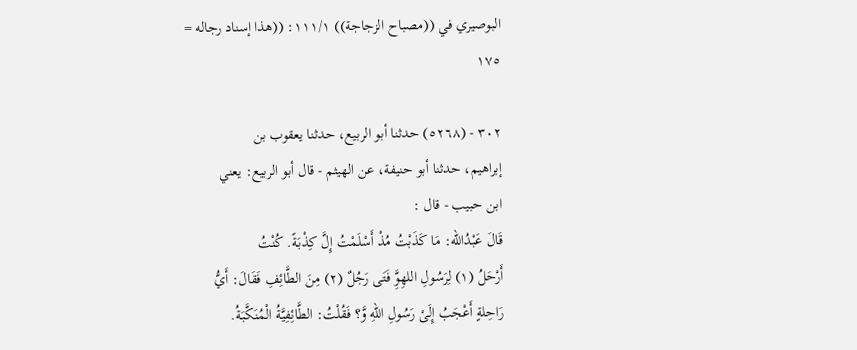البوصيري في ((مصباح الزجاجة)) ١١١/١: ((هذا إسناد رجاله =
١٧٥

٣٠٢ - (٥٢٦٨) حدثنا أبو الربيع، حدثنا يعقوب بن
إبراهيم، حدثنا أبو حنيفة، عن الهيثم - قال أبو الربيع: يعني
ابن حبيب - قال :
قَالَ عَبْدُالله: مَا كَذَبْتُ مُذْ أَسْلَمْتُ إِلَّ كِذْبَةً. كُنْتُ
أَرْحَلُ (١) لِرَسُولِ اللهِوَِّ فَتَى رَجُلٌ (٢) مِنَ الطَّائِفِ فَقَالَ: أَيُّ
رَاحِلةٍ أَعْجَبُ إِلَىْ رَسُولِ اللهِ وَّ؟ فَقُلْتُ: الطَّائِفِيَّةُ الْمُنَكَّبَةُ.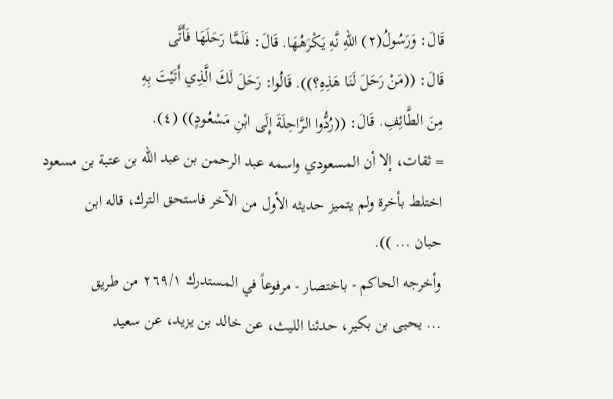قَالَ: وَرَسُولُ(٢) اللهِ نَّهِ يَكْرَهُهَا. قَالَ: فَلَمَّا رَحَلَهَا فَأَتَّى
قَالَ: ((مَنْ رَحَلَ لَنَا هَذِهِ؟)). قَالُوا: رَحَلَ لَكَ الَّذِي أَتَيْتَ بِهِ
مِنَ الطَّائِفِ. قَالَ: ((رُدُّوا الرَّاحِلَةَ إِلَى ابْنِ مَسْعُودٍ)) (٤).
= ثقات، إلا أن المسعودي واسمه عبد الرحمن بن عبد الله بن عتبة بن مسعود
اختلط بأخرة ولم يتميز حديثه الأول من الآخر فاستحق الترك، قاله ابن
حبان ... )).
وأخرجه الحاكم - باختصار - مرفوعاً في المستدرك ٢٦٩/١ من طريق
... يحيى بن بكير، حدثنا الليث، عن خالد بن يزيد، عن سعيد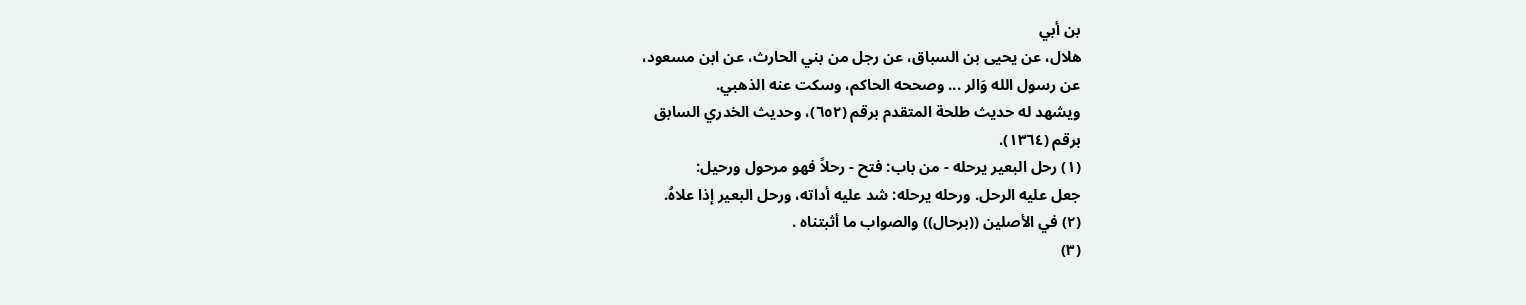بن أبي
هلال، عن يحيى بن السباق، عن رجل من بني الحارث، عن ابن مسعود،
عن رسول الله وَالر ... وصححه الحاكم، وسكت عنه الذهبي.
ويشهد له حديث طلحة المتقدم برقم (٦٥٢)، وحديث الخدري السابق
برقم (١٣٦٤).
(١) رحل البعير يرحله - من باب: فتح - رحلاً فهو مرحول ورحيل:
جعل عليه الرحل. ورحله يرحله: شد عليه أداته، ورحل البعير إذا علاهُ.
(٢) في الأصلين ((برحال)) والصواب ما أثبتناه .
(٣)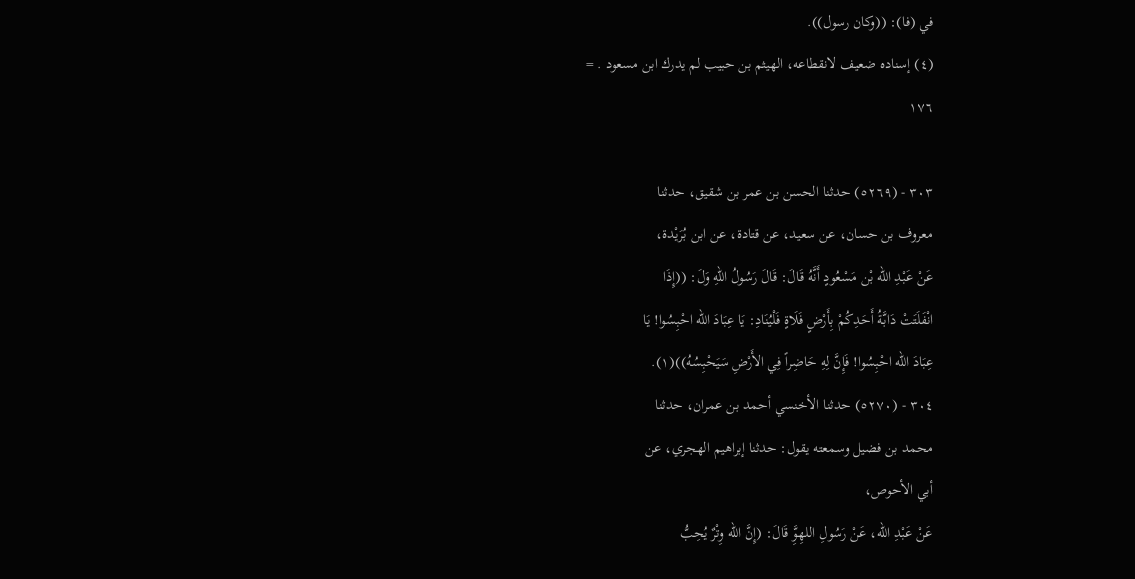في (فا): ((وكان رسول)).
(٤) إسناده ضعيف لانقطاعه، الهيثم بن حبيب لم يدرك ابن مسعود . =
١٧٦

٣٠٣ - (٥٢٦٩) حدثنا الحسن بن عمر بن شقيق، حدثنا
معروف بن حسان، عن سعيد، عن قتادة، عن ابن بُرَيْدة،
عَنْ عَبْدِ اللّه بْن مَسْعُودٍ أَنَّهُ قَالَ: قَالَ رَسُولُ اللهِ وَلَ: ((إِذَا
انْفَلَتَتْ دَابَّةُ أَحَدِكُمْ بِأَرْضٍ فَلَاةٍ فَلْيُنَادِ: يَا عِبَادَ الله احْبِسُوا! يَا
عِبَادَ الله احْبِسُوا! فَإِنَّ لِهِ حَاضِراً فِي الأَرْضِ سَيَحْبِسُهُ))(١).
٣٠٤ - (٥٢٧٠) حدثنا الأخنسي أحمد بن عمران، حدثنا
محمد بن فضيل وسمعته يقول: حدثنا إبراهيم الهجري، عن
أبي الأحوص،
عَنْ عَبْدِ الله، عَنْ رَسُولِ اللهِوَِّ قَالَ: (إِنَّ الله وِتْرٌ يُحِبُّ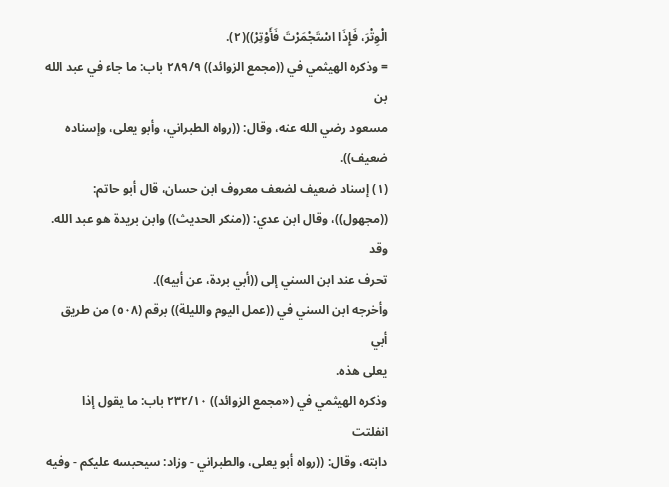الْوِتْرَ، فَإِذَا اسْتَجْمَرْتَ فَأَوْتِرْ))(٢).
= وذكره الهيثمي في ((مجمع الزوائد)) ٢٨٩/٩ باب: ما جاء في عبد الله بن
مسعود رضي الله عنه، وقال: ((رواه الطبراني، وأبو يعلى، وإسناده ضعيف)).
(١) إسناد ضعيف لضعف معروف ابن حسان، قال أبو حاتم:
((مجهول))، وقال ابن عدي: ((منكر الحديث)) وابن بريدة هو عبد الله. وقد
تحرف عند ابن السني إلى ((أبي بردة، عن أبيه)).
وأخرجه ابن السني في ((عمل اليوم والليلة)) برقم (٥٠٨) من طريق أبي
یعلى هذه.
وذكره الهيثمي في («مجمع الزوائد)) ٢٣٢/١٠ باب: ما يقول إذا انفلتت
دابته، وقال: ((رواه أبو يعلى، والطبراني - وزاد: سيحبسه عليكم - وفيه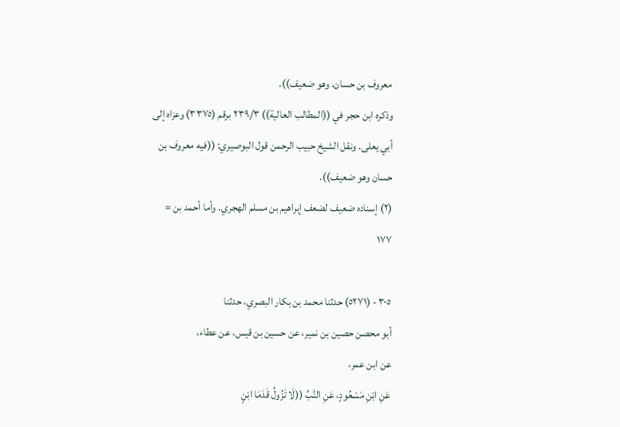معروف بن حسان، وهو ضعيف)).
وذكره ابن حجر في ((المطالب العالية)) ٢٣٩/٣ برقم (٣٣٧٥) وعزاه إلى
أبي يعلى. ونقل الشيخ حبيب الرحمن قول البوصيري: ((فيه معروف بن
حسان وهو ضعيف)).
(٢) إسناده ضعيف لضعف إبراهيم بن مسلم الهجري. وأما أحمد بن =
١٧٧

٣٠٥ - (٥٢٧١) حدثنا محمد بن بكار البصري، حدثنا
أبو محصن حصين بن نمير، عن حسين بن قيس، عن عطاء،
عن ابن عمر،
عَنِ ابْنِ مَسْعُودٍ، عَنِ النَّبِّ ((لَا تَزُولُ قَدَمَا ابْنٍ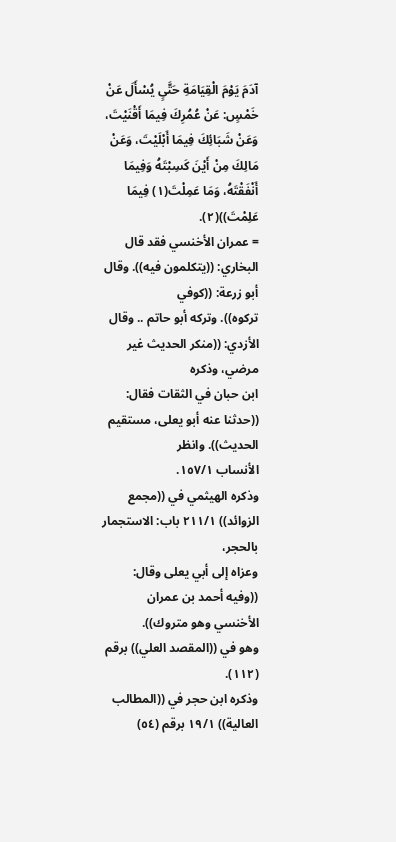آدَمَ يَوْمَ الْقِيَامَةِ حَتَّىٍ يُسْأَلَ عَنْ خَمْسٍ: عَنْ عُمُرِكَ فِيمَا أَقْنَيْتَ،
وَعَنْ شَبَائِكَ فِيمَا أَبْلَيْتَ، وَعَنْ مَالِكَ مِنْ أَيْنَ كَسِبْتَهُ وَفِيمَا
أَنْفَقْتَهُ، وَمَا عَمِلْتَ(١) فِيمَا عَلِمْتَ))(٢).
= عمران الأخنسي فقد قال البخاري: ((يتكلمون فيه)). وقال أبو زرعة: ((كوفي
تركوه)). وتركه أبو حاتم .. وقال الأزدي: ((منكر الحديث غير مرضي، وذكره
ابن حبان في الثقات فقال: ((حدثنا عنه أبو يعلى، مستقيم الحديث)). وانظر
الأنساب ١٥٧/١.
وذكره الهيثمي في ((مجمع الزوائد)) ٢١١/١ باب: الاستجمار بالحجر،
وعزاه إلى أبي يعلى وقال: ((وفيه أحمد بن عمران الأخنسي وهو متروك)).
وهو في ((المقصد العلي)) برقم (١١٢).
وذكره ابن حجر في ((المطالب العالية)) ١٩/١ برقم (٥٤)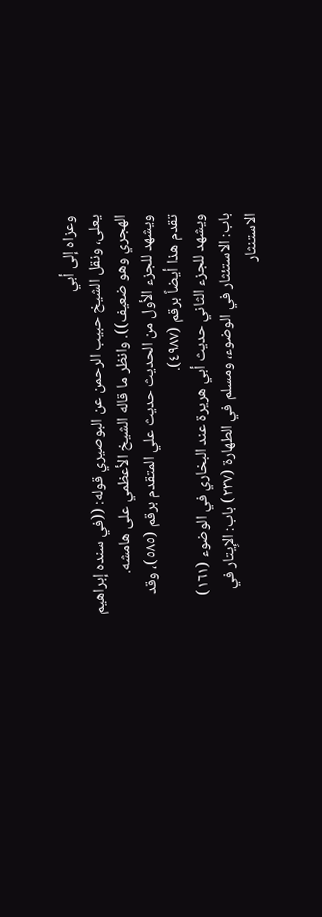وعزاه إلى أبي
يعلى، ونقل الشيخ حبيب الرحمن عن البوصيري قوله: ((في سنده إبراهيم
الهجري وهو ضعيف)). وانظر ما قاله الشيخ الأعظمي على هامشه.
ويشهد للجزء الأول من الحديث حديث علي المتقدم برقم (٥٨٥)، وقد
تقدم هذا أيضاً برقم (٤٩٨٧).
ويشهد للجزء الثاني حديث أبي هريرة عند البخاري في الوضوء (١٦١)
باب: الاستئثار في الوضوء، ومسلم في الطهارة (٢٣٧) باب: الإِيتار في
الاستنثار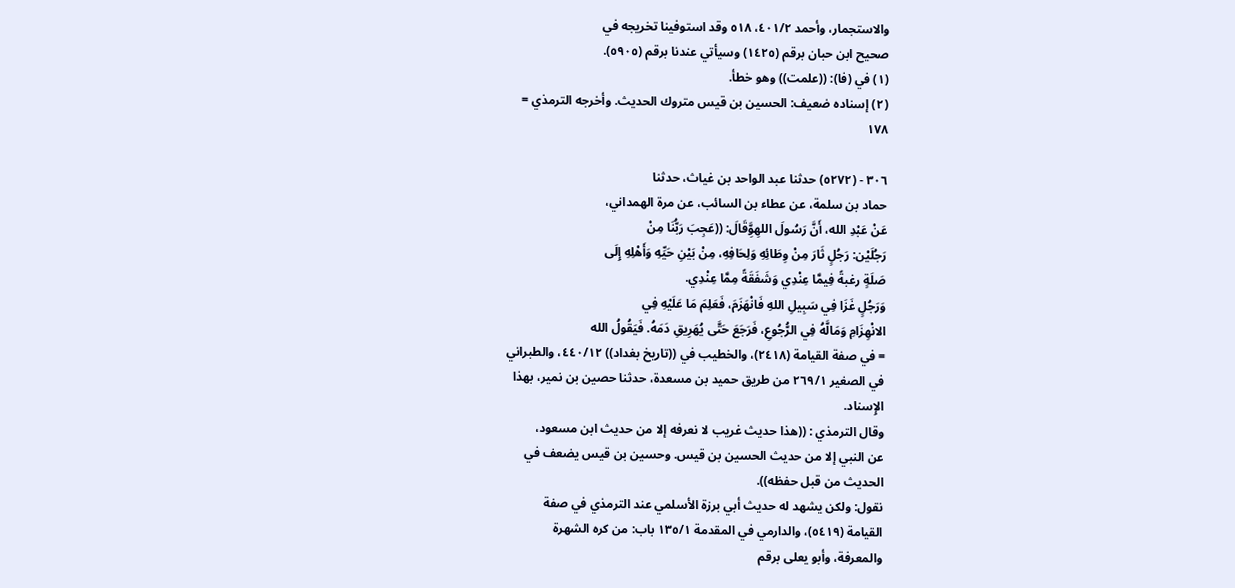والاستجمار، وأحمد ٤٠١/٢، ٥١٨ وقد استوفينا تخريجه في
صحيح ابن حبان برقم (١٤٢٥) وسيأتي عندنا برقم (٥٩٠٥).
(١) في (فا): ((علمت)) وهو خطأ.
(٢) إسناده ضعيف: الحسين بن قيس متروك الحديث. وأخرجه الترمذي =
١٧٨

٣٠٦ - (٥٢٧٢) حدثنا عبد الواحد بن غياث، حدثنا
حماد بن سلمة، عن عطاء بن السائب، عن مرة الهمداني،
عَنْ عَبْدِ الله، أَنَّ رَسُولَ اللهِوَِّقَالَ: ((عَجِبَ رَبُّنَا مِنْ
رَجُلَيْن: رَجُلٍ ثَارَ مِنْ وِطَائِهِ وَلِحَافِهِ، مِنْ بَيْنِ حَيِّهِ وَأَهْلِهِ إِلَى
صَلَةٍ رغبةً فِيمَّا عِنْدِي وَشَفَقَةً مِمَّا عِنْدِي.
وَرَجُلٍ غَزَا فِي سَبِيلِ اللهِ فَانْهَزَمَ، فَعَلِمَ مَا عَلَيْهِ فِي
الانْهِزَامِ وَمَالَّهُ فِي الرُّجُوعِ، فَرَجَعَ حَتَّى يُهَرِيقِ دَمَهُ. فَيَقُولُ الله
= في صفة القيامة (٢٤١٨)، والخطيب في ((تاريخ بغداد)) ٤٤٠/١٢، والطبراني
في الصغير ٢٦٩/١ من طريق حميد بن مسعدة، حدثنا حصين بن نمير، بهذا
الإِسناد.
وقال الترمذي : ((هذا حديث غريب لا نعرفه إلا من حديث ابن مسعود،
عن النبي إلا من حديث الحسين بن قيس. وحسين بن قيس يضعف في
الحديث من قبل حفظه)).
نقول: ولكن يشهد له حديث أبي برزة الأسلمي عند الترمذي في صفة
القيامة (٥٤١٩)، والدارمي في المقدمة ١٣٥/١ باب: من كره الشهرة
والمعرفة، وأبو يعلى برقم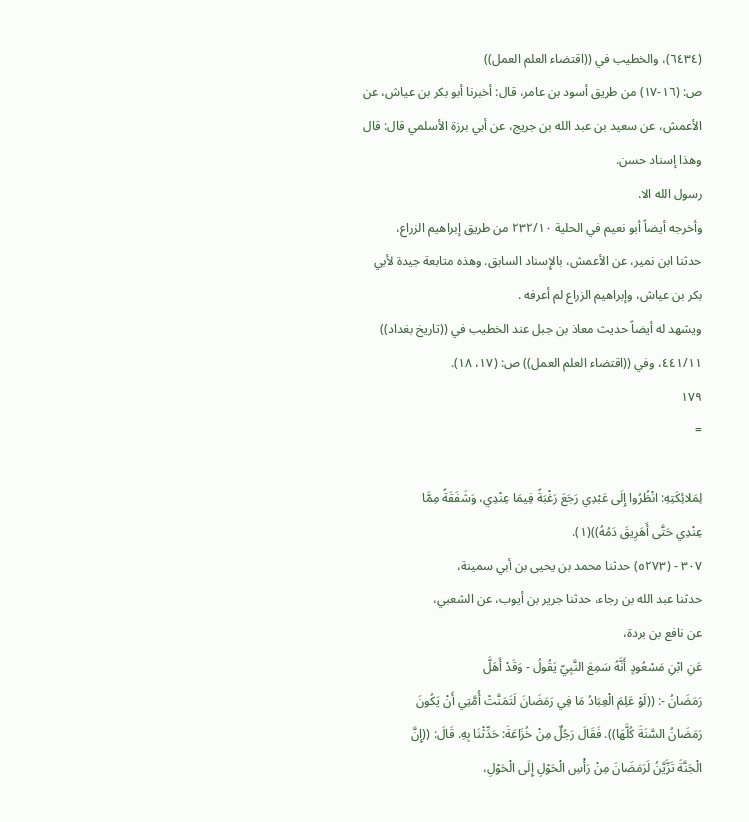(٦٤٣٤)، والخطيب في ((اقتضاء العلم العمل))
ص: (١٦-١٧) من طريق أسود بن عامر، قال: أخبرنا أبو بكر بن عياش، عن
الأعمش، عن سعيد بن عبد الله بن جريج، عن أبي برزة الأسلمي قال: قال
وهذا إسناد حسن.
رسول الله الا.
وأخرجه أيضاً أبو نعيم في الحلية ٢٣٢/١٠ من طريق إبراهيم الزراع،
حدثنا ابن نمير، عن الأعمش، بالإِسناد السابق. وهذه متابعة جيدة لأبي
بكر بن عياش، وإبراهيم الزراع لم أعرفه .
ويشهد له أيضاً حديث معاذ بن جبل عند الخطيب في ((تاريخ بغداد))
٤٤١/١١، وفي ((اقتضاء العلم العمل)) ص: (١٧، ١٨).
١٧٩
=

لِمَلائِكَتِهِ: انْظُرُوا إِلَى عَبْدِي رَجَعَ رَغْبَةً فِيمَا عِنْدِي، وَشَفَقَةً مِمَّا
عِنْدِي حَتَّى أَهَرِيقَ دَمُهُ))(١).
٣٠٧ - (٥٢٧٣) حدثنا محمد بن يحيى بن أبي سمينة،
حدثنا عبد الله بن رجاء، حدثنا جرير بن أيوب، عن الشعبي،
عن نافع بن بردة،
عَنِ ابْنِ مَسْعُودٍ أَنَّهُ سَمِعَ النَّبِيّ يَقُولُ - وَقَدْ أَهَلَّ
رَمَضَانُ -: ((لَوْ عَلِمَ الْعِبَادُ مَا فِي رَمَضَانَ لَتَمَنَّتْ أُمَّتِي أَنْ يَكُونَ
رَمَضَانُ السَّنَةَ كُلَّهَا)). فَقَالَ رَجُلٌ مِنْ خُزَاعَةَ: حَدِّثْنَا بِهِ. قَالَ: ((إِنَّ
الْجَنَّةَ تَزَّيَّنُ لَرَمَضَانَ مِنْ رَأْسِ الْحَوْلِ إِلَى الْحَوْلِ،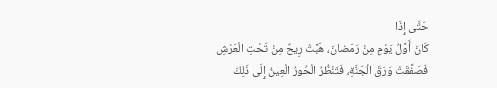حَتَّى إِذَا
كَانَ أَوَّلُ يَوْمٍ مِنْ رَمَضانَ، هَبَّتْ رِيحٌ مِنْ تَحْتِ الْعَرْشِ
فَصَفَّقَتْ وَرَقَ الْجَنَّةِ، فَتَنْظُرُ الْحُورُ الْعِينُ إِلَى ذَلِكَ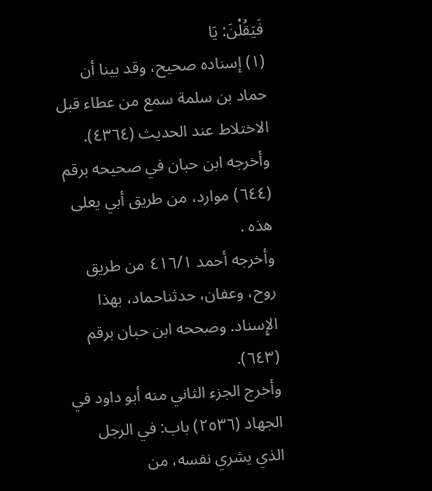فَيَقُلْنَ: يَا
(١) إسناده صحيح، وقد بينا أن حماد بن سلمة سمع من عطاء قبل
الاختلاط عند الحديث (٤٣٦٤).
وأخرجه ابن حبان في صحيحه برقم (٦٤٤) موارد، من طريق أبي يعلى
هذه .
وأخرجه أحمد ٤١٦/١ من طريق روح، وعفان، حدثناحماد، بهذا
الإِسناد. وصححه ابن حبان برقم (٦٤٣).
وأخرج الجزء الثاني منه أبو داود في الجهاد (٢٥٣٦) باب: في الرجل
الذي يشري نفسه، من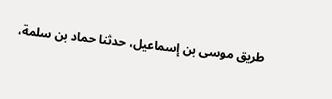طريق موسى بن إسماعيل، حدثنا حماد بن سلمة،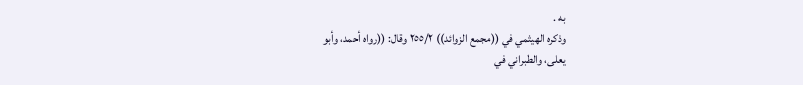به .
وذكره الهيثمي في ((مجمع الزوائد)) ٢٥٥/٢ وقال: ((رواه أحمد، وأبو
يعلى، والطبراني في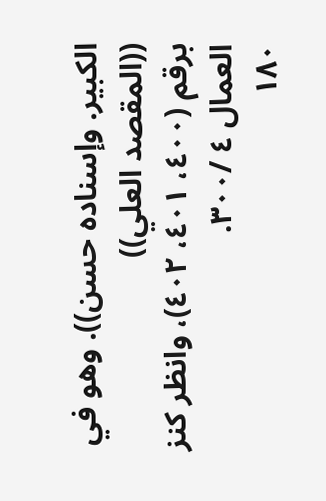الكبير. وإسناده حسن)). وهو في ((المقصد العلي))
برقم (٤٠٠، ٤٠١، ٤٠٢)، وانظر كنز العمال ٤ /٣٠٠.
١٨٠